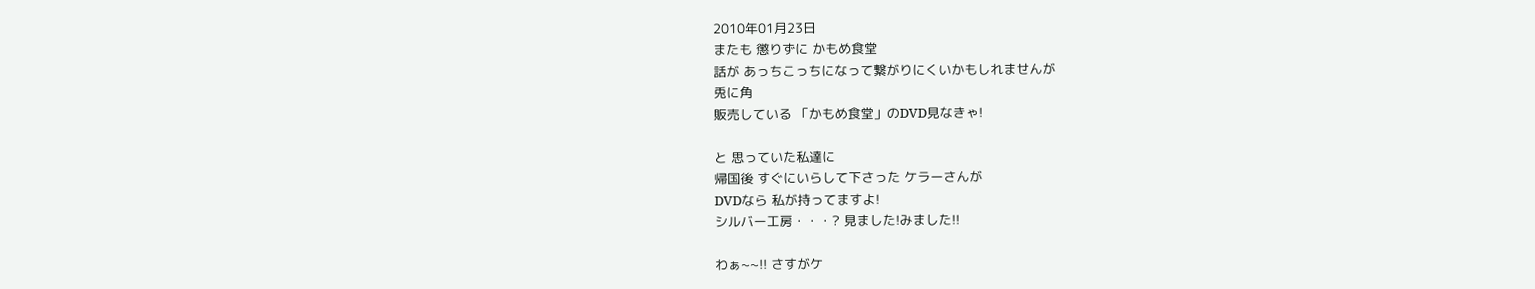2010年01月23日
またも 懲りずに かもめ食堂
話が あっちこっちになって繋がりにくいかもしれませんが
兎に角
販売している 「かもめ食堂」のDVD見なきゃ!

と 思っていた私達に
帰国後 すぐにいらして下さった ケラーさんが
DVDなら 私が持ってますよ!
シルバー工房・・・? 見ました!みました!!

わぁ~~!! さすがケ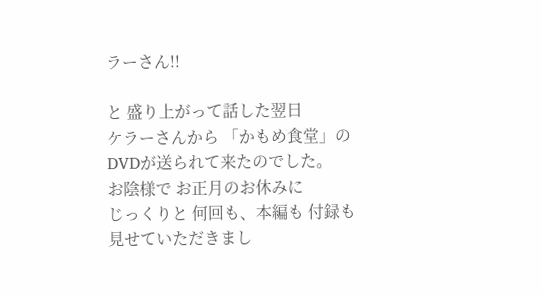ラーさん!!

と 盛り上がって話した翌日
ケラーさんから 「かもめ食堂」のDVDが送られて来たのでした。
お陰様で お正月のお休みに
じっくりと 何回も、本編も 付録も 見せていただきまし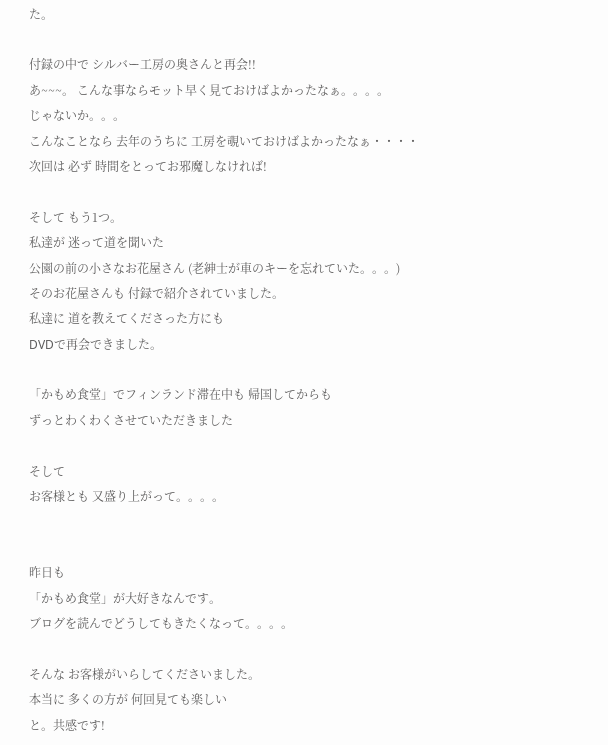た。

付録の中で シルバー工房の奥さんと再会!!
あ~~~。 こんな事ならモット早く見ておけばよかったなぁ。。。。
じゃないか。。。
こんなことなら 去年のうちに 工房を覗いておけばよかったなぁ・・・・
次回は 必ず 時間をとってお邪魔しなければ!

そして もう1つ。
私達が 迷って道を聞いた
公園の前の小さなお花屋さん (老紳士が車のキーを忘れていた。。。)
そのお花屋さんも 付録で紹介されていました。
私達に 道を教えてくださった方にも
DVDで再会できました。

「かもめ食堂」でフィンランド滞在中も 帰国してからも
ずっとわくわくさせていただきました

そして
お客様とも 又盛り上がって。。。。


昨日も
「かもめ食堂」が大好きなんです。
ブログを読んでどうしてもきたくなって。。。。

そんな お客様がいらしてくださいました。
本当に 多くの方が 何回見ても楽しい
と。共感です!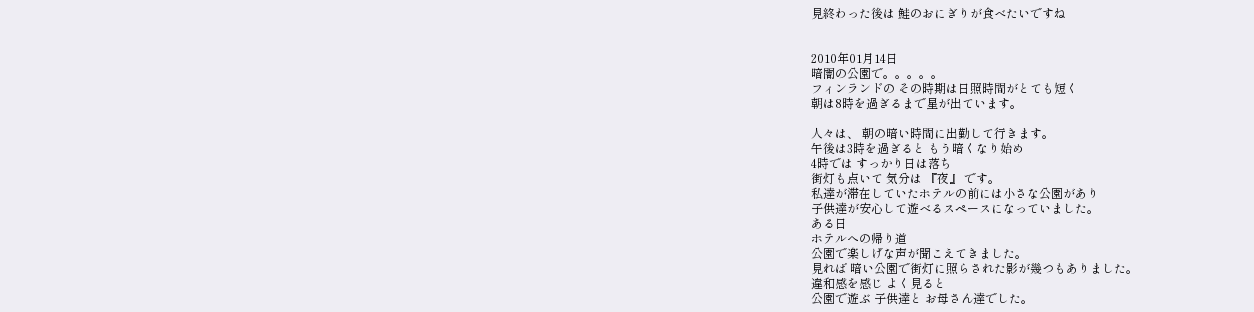見終わった後は 鮭のおにぎりが食べたいですね


2010年01月14日
暗闇の公園で。。。。。
フィンランドの その時期は日照時間がとても短く
朝は8時を過ぎるまで星が出ています。

人々は、 朝の暗い時間に出勤して行きます。
午後は3時を過ぎると もう暗くなり始め
4時では すっかり日は落ち
街灯も点いて 気分は 『夜』 です。
私達が滞在していたホテルの前には小さな公園があり
子供達が安心して遊べるスペースになっていました。
ある日
ホテルへの帰り道
公園で楽しげな声が聞こえてきました。
見れば 暗い公園で街灯に照らされた影が幾つもありました。
違和感を感じ よく見ると
公園で遊ぶ 子供達と お母さん達でした。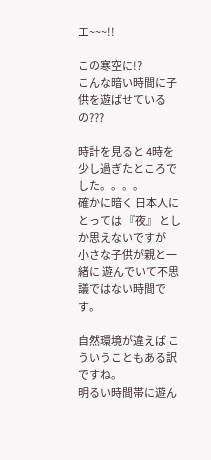エ~~~!!

この寒空に!?
こんな暗い時間に子供を遊ばせているの???

時計を見ると 4時を少し過ぎたところでした。。。。
確かに暗く 日本人にとっては 『夜』 としか思えないですが
小さな子供が親と一緒に 遊んでいて不思議ではない時間です。

自然環境が違えば こういうこともある訳ですね。
明るい時間帯に遊ん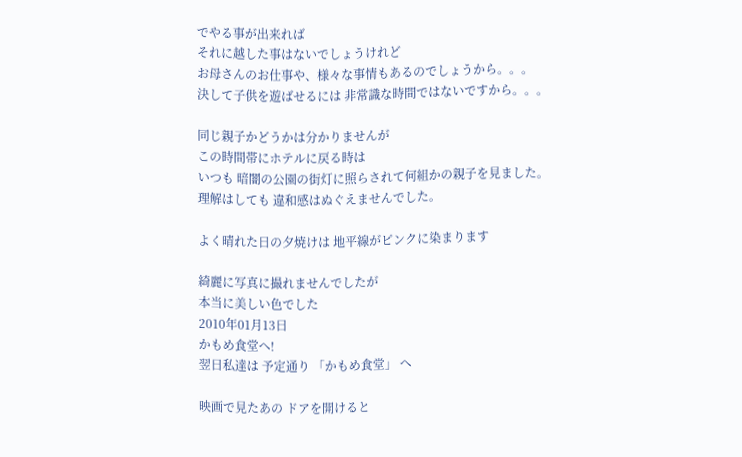でやる事が出来れば
それに越した事はないでしょうけれど
お母さんのお仕事や、様々な事情もあるのでしょうから。。。
決して子供を遊ばせるには 非常識な時間ではないですから。。。

同じ親子かどうかは分かりませんが
この時間帯にホテルに戻る時は
いつも 暗闇の公園の街灯に照らされて何組かの親子を見ました。
理解はしても 違和感はぬぐえませんでした。

よく晴れた日の夕焼けは 地平線がピンクに染まります

綺麗に写真に撮れませんでしたが
本当に美しい色でした
2010年01月13日
かもめ食堂へ!
翌日私達は 予定通り 「かもめ食堂」 へ

映画で見たあの ドアを開けると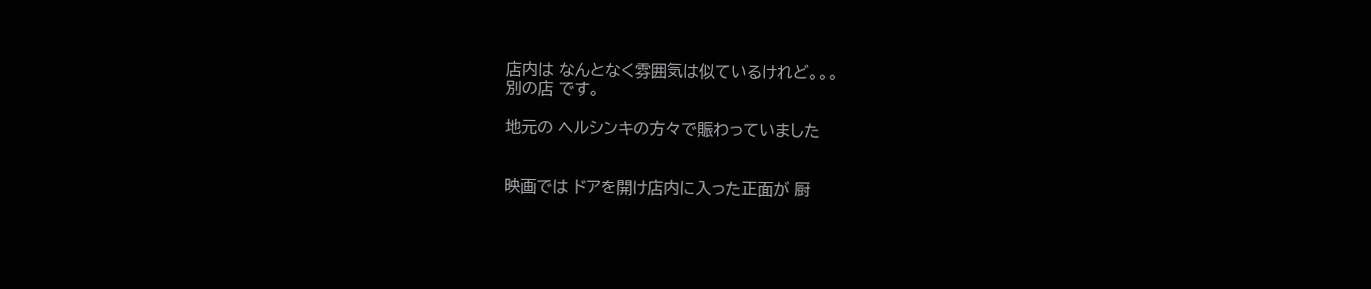店内は なんとなく雰囲気は似ているけれど。。。
別の店 です。

地元の ヘルシンキの方々で賑わっていました


映画では ドアを開け店内に入った正面が 厨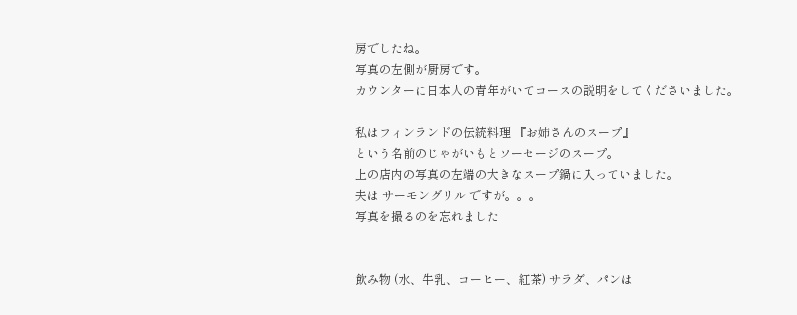房でしたね。
写真の左側が厨房です。
カウンターに日本人の青年がいてコースの説明をしてくださいました。

私はフィンランドの伝統料理 『お姉さんのスープ』
という名前のじゃがいもとソーセージのスープ。
上の店内の写真の左端の大きなスープ鍋に入っていました。
夫は サーモングリル ですが。。。
写真を撮るのを忘れました


飲み物 (水、牛乳、コーヒー、紅茶) サラダ、パンは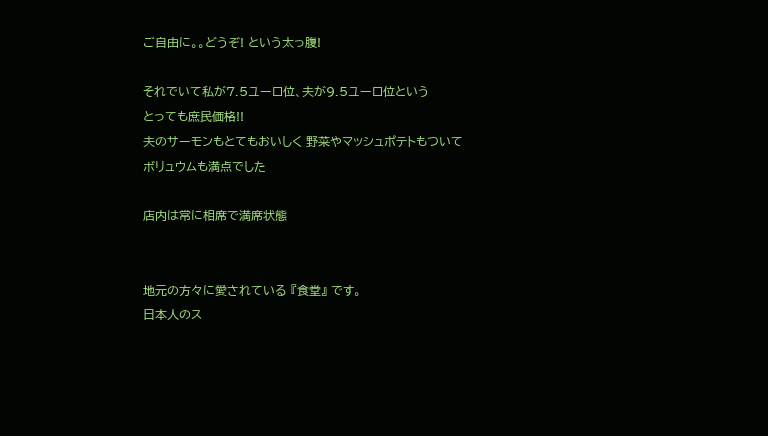ご自由に。。どうぞ! という太っ腹!

それでいて私が7.5ユーロ位、夫が9.5ユーロ位という
とっても庶民価格!!
夫のサーモンもとてもおいしく 野菜やマッシュポテトもついて
ボリュウムも満点でした

店内は常に相席で満席状態


地元の方々に愛されている 『食堂』 です。
日本人のス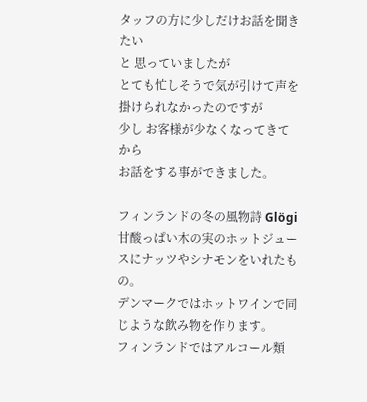タッフの方に少しだけお話を聞きたい
と 思っていましたが
とても忙しそうで気が引けて声を掛けられなかったのですが
少し お客様が少なくなってきてから
お話をする事ができました。

フィンランドの冬の風物詩 Glögi
甘酸っぱい木の実のホットジュースにナッツやシナモンをいれたもの。
デンマークではホットワインで同じような飲み物を作ります。
フィンランドではアルコール類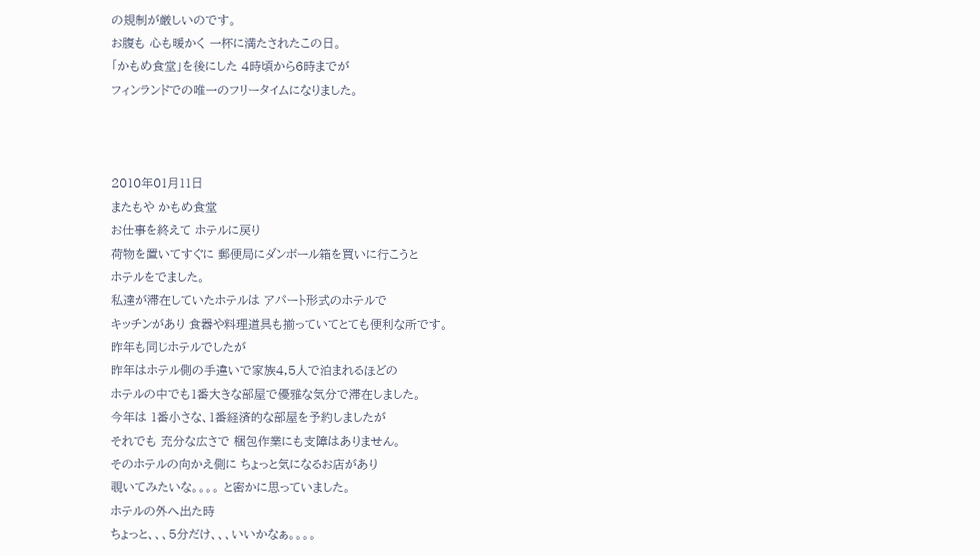の規制が厳しいのです。
お腹も 心も暖かく 一杯に満たされたこの日。
「かもめ食堂」を後にした 4時頃から6時までが
フィンランドでの唯一のフリータイムになりました。



2010年01月11日
またもや かもめ食堂
お仕事を終えて ホテルに戻り
荷物を置いてすぐに 郵便局にダンボール箱を買いに行こうと
ホテルをでました。
私達が滞在していたホテルは アパート形式のホテルで
キッチンがあり 食器や料理道具も揃っていてとても便利な所です。
昨年も同じホテルでしたが
昨年はホテル側の手違いで家族4,5人で泊まれるほどの
ホテルの中でも1番大きな部屋で優雅な気分で滞在しました。
今年は 1番小さな、1番経済的な部屋を予約しましたが
それでも 充分な広さで 梱包作業にも支障はありません。
そのホテルの向かえ側に ちょっと気になるお店があり
覗いてみたいな。。。。 と密かに思っていました。
ホテルの外へ出た時
ちょっと、、、5分だけ、、、いいかなぁ。。。。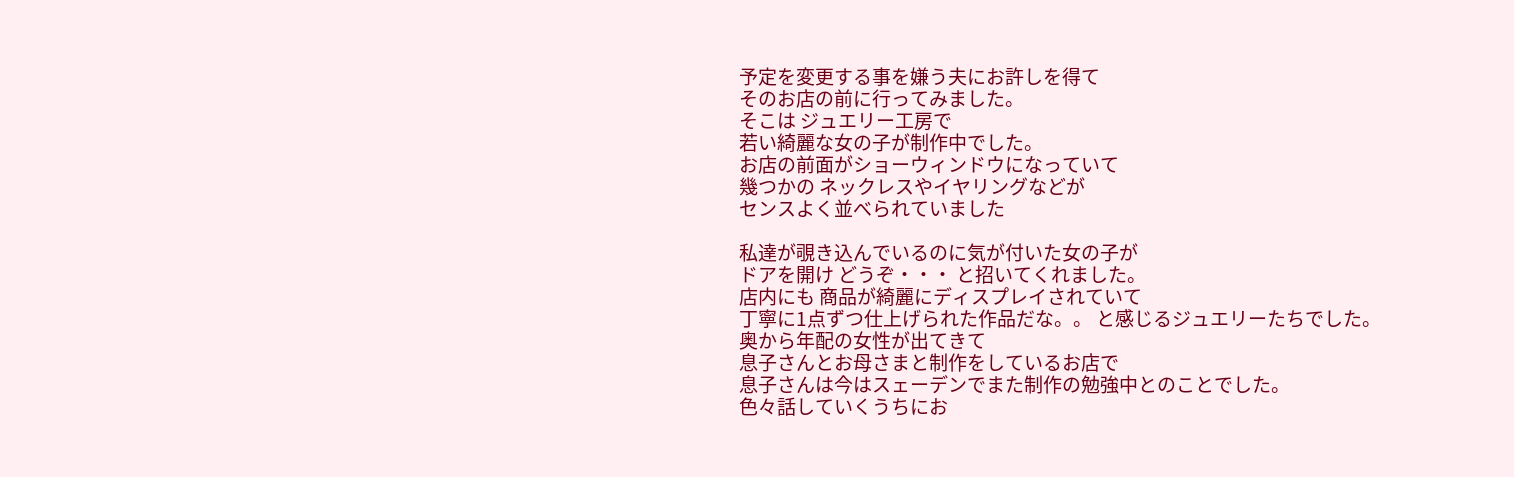予定を変更する事を嫌う夫にお許しを得て
そのお店の前に行ってみました。
そこは ジュエリー工房で
若い綺麗な女の子が制作中でした。
お店の前面がショーウィンドウになっていて
幾つかの ネックレスやイヤリングなどが
センスよく並べられていました

私達が覗き込んでいるのに気が付いた女の子が
ドアを開け どうぞ・・・ と招いてくれました。
店内にも 商品が綺麗にディスプレイされていて
丁寧に1点ずつ仕上げられた作品だな。。 と感じるジュエリーたちでした。
奥から年配の女性が出てきて
息子さんとお母さまと制作をしているお店で
息子さんは今はスェーデンでまた制作の勉強中とのことでした。
色々話していくうちにお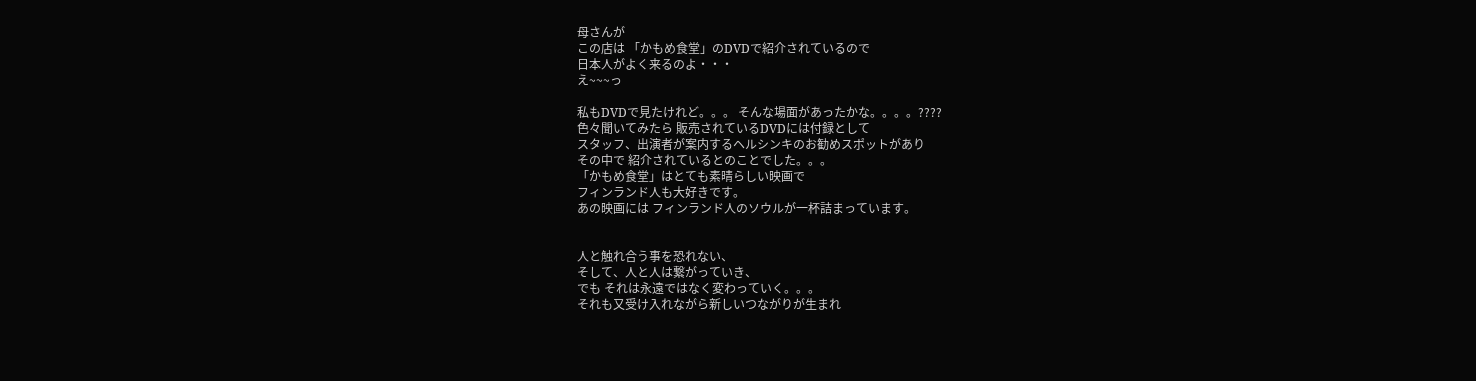母さんが
この店は 「かもめ食堂」のDVDで紹介されているので
日本人がよく来るのよ・・・
え~~~っ

私もDVDで見たけれど。。。 そんな場面があったかな。。。。????
色々聞いてみたら 販売されているDVDには付録として
スタッフ、出演者が案内するヘルシンキのお勧めスポットがあり
その中で 紹介されているとのことでした。。。
「かもめ食堂」はとても素晴らしい映画で
フィンランド人も大好きです。
あの映画には フィンランド人のソウルが一杯詰まっています。


人と触れ合う事を恐れない、
そして、人と人は繋がっていき、
でも それは永遠ではなく変わっていく。。。
それも又受け入れながら新しいつながりが生まれ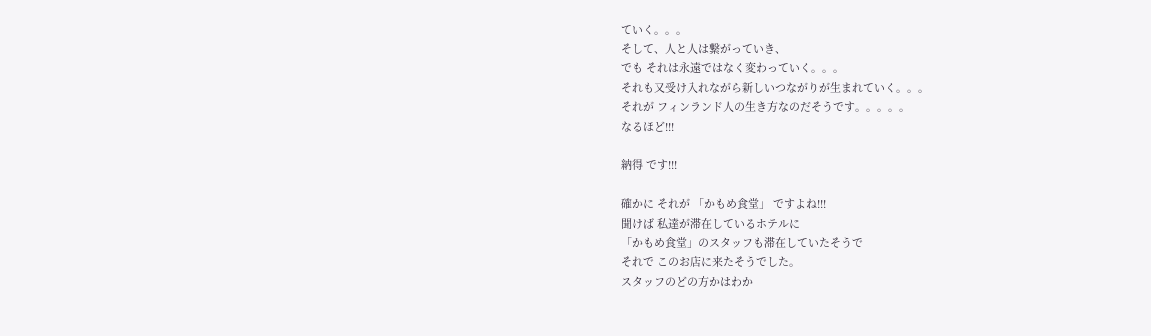ていく。。。
そして、人と人は繋がっていき、
でも それは永遠ではなく変わっていく。。。
それも又受け入れながら新しいつながりが生まれていく。。。
それが フィンランド人の生き方なのだそうです。。。。。
なるほど!!!

納得 です!!!

確かに それが 「かもめ食堂」 ですよね!!!
聞けば 私達が滞在しているホテルに
「かもめ食堂」のスタッフも滞在していたそうで
それで このお店に来たそうでした。
スタッフのどの方かはわか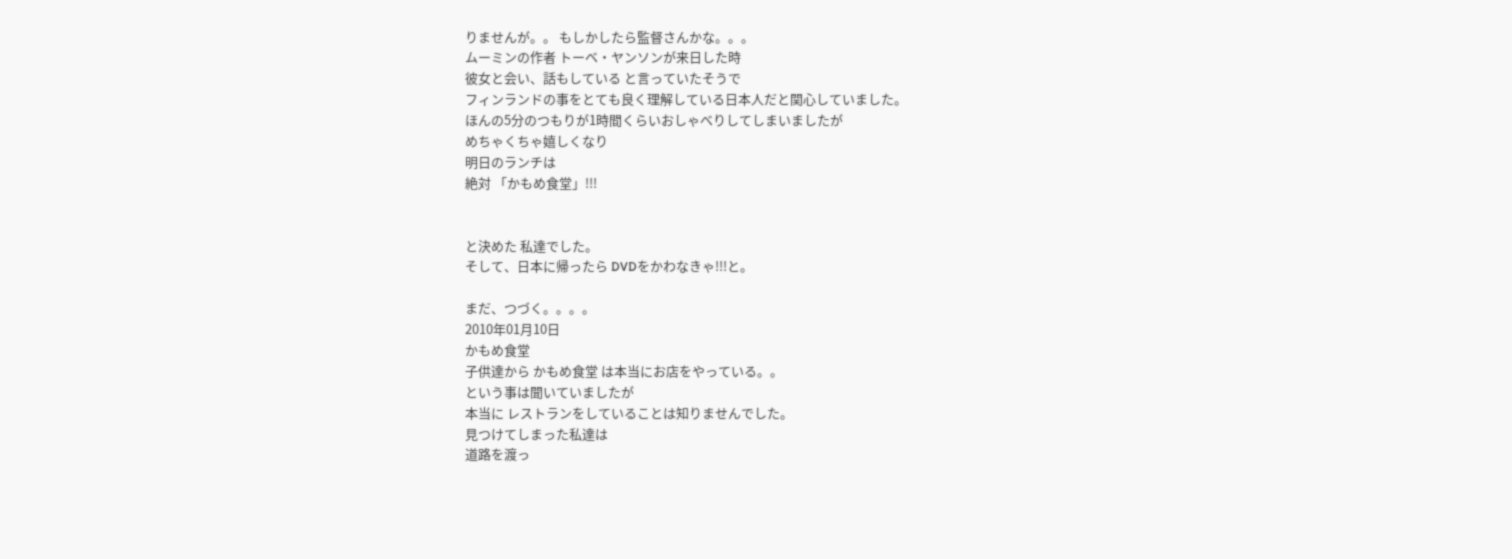りませんが。。 もしかしたら監督さんかな。。。
ムーミンの作者 トーベ・ヤンソンが来日した時
彼女と会い、話もしている と言っていたそうで
フィンランドの事をとても良く理解している日本人だと関心していました。
ほんの5分のつもりが1時間くらいおしゃべりしてしまいましたが
めちゃくちゃ嬉しくなり
明日のランチは
絶対 「かもめ食堂」!!!


と決めた 私達でした。
そして、日本に帰ったら DVDをかわなきゃ!!!と。

まだ、つづく。。。。
2010年01月10日
かもめ食堂
子供達から かもめ食堂 は本当にお店をやっている。。
という事は聞いていましたが
本当に レストランをしていることは知りませんでした。
見つけてしまった私達は
道路を渡っ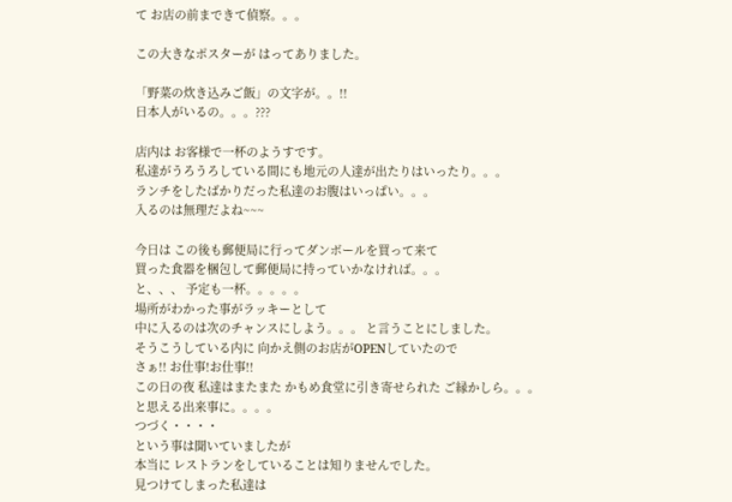て お店の前まできて偵察。。。

この大きなポスターが はってありました。

「野菜の炊き込みご飯」の文字が。。!!
日本人がいるの。。。???

店内は お客様で一杯のようすです。
私達がうろうろしている間にも地元の人達が出たりはいったり。。。
ランチをしたばかりだった私達のお腹はいっぱい。。。
入るのは無理だよね~~~

今日は この後も郵便局に行ってダンボールを買って来て
買った食器を梱包して郵便局に持っていかなければ。。。
と、、、 予定も一杯。。。。。
場所がわかった事がラッキーとして
中に入るのは次のチャンスにしよう。。。 と言うことにしました。
そうこうしている内に 向かえ側のお店がOPENしていたので
さぁ!! お仕事!お仕事!!
この日の夜 私達はまたまた かもめ食堂に引き寄せられた ご縁かしら。。。
と思える出来事に。。。。
つづく・・・・
という事は聞いていましたが
本当に レストランをしていることは知りませんでした。
見つけてしまった私達は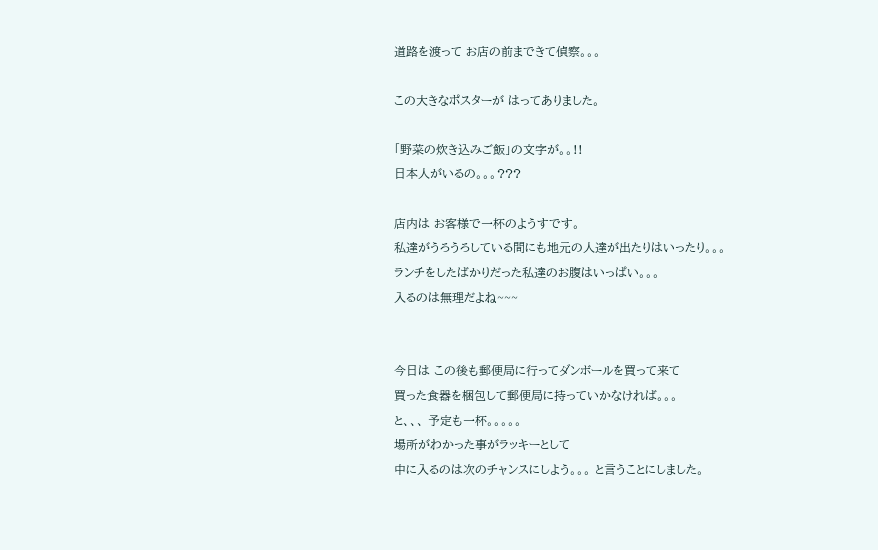道路を渡って お店の前まできて偵察。。。

この大きなポスターが はってありました。

「野菜の炊き込みご飯」の文字が。。!!
日本人がいるの。。。???

店内は お客様で一杯のようすです。
私達がうろうろしている間にも地元の人達が出たりはいったり。。。
ランチをしたばかりだった私達のお腹はいっぱい。。。
入るのは無理だよね~~~


今日は この後も郵便局に行ってダンボールを買って来て
買った食器を梱包して郵便局に持っていかなければ。。。
と、、、 予定も一杯。。。。。
場所がわかった事がラッキーとして
中に入るのは次のチャンスにしよう。。。 と言うことにしました。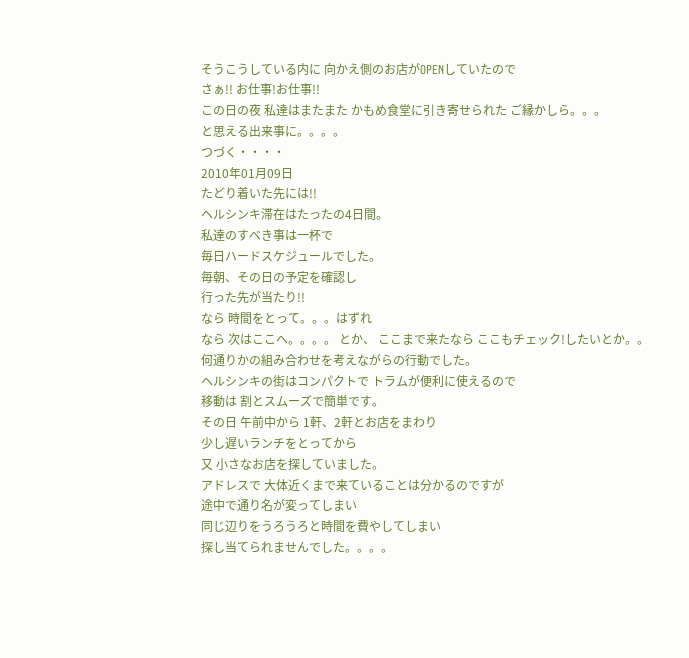そうこうしている内に 向かえ側のお店がOPENしていたので
さぁ!! お仕事!お仕事!!
この日の夜 私達はまたまた かもめ食堂に引き寄せられた ご縁かしら。。。
と思える出来事に。。。。
つづく・・・・
2010年01月09日
たどり着いた先には!!
ヘルシンキ滞在はたったの4日間。
私達のすべき事は一杯で
毎日ハードスケジュールでした。
毎朝、その日の予定を確認し
行った先が当たり!!
なら 時間をとって。。。はずれ
なら 次はここへ。。。。 とか、 ここまで来たなら ここもチェック!したいとか。。
何通りかの組み合わせを考えながらの行動でした。
ヘルシンキの街はコンパクトで トラムが便利に使えるので
移動は 割とスムーズで簡単です。
その日 午前中から 1軒、2軒とお店をまわり
少し遅いランチをとってから
又 小さなお店を探していました。
アドレスで 大体近くまで来ていることは分かるのですが
途中で通り名が変ってしまい
同じ辺りをうろうろと時間を費やしてしまい
探し当てられませんでした。。。。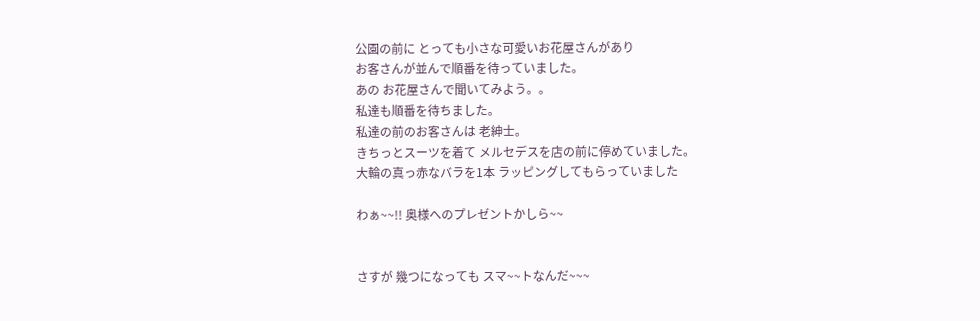公園の前に とっても小さな可愛いお花屋さんがあり
お客さんが並んで順番を待っていました。
あの お花屋さんで聞いてみよう。。
私達も順番を待ちました。
私達の前のお客さんは 老紳士。
きちっとスーツを着て メルセデスを店の前に停めていました。
大輪の真っ赤なバラを1本 ラッピングしてもらっていました

わぁ~~!! 奥様へのプレゼントかしら~~


さすが 幾つになっても スマ~~トなんだ~~~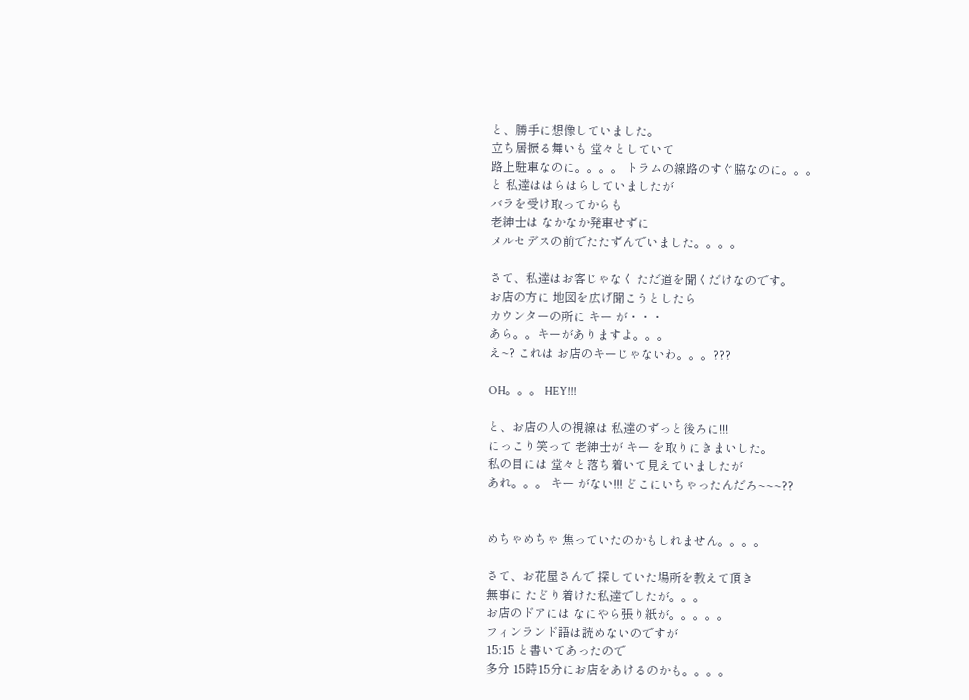と、勝手に想像していました。
立ち居振る舞いも 堂々としていて
路上駐車なのに。。。。 トラムの線路のすぐ脇なのに。。。
と 私達ははらはらしていましたが
バラを受け取ってからも
老紳士は なかなか発車せずに
メルセデスの前でたたずんでいました。。。。

さて、私達はお客じゃなく ただ道を聞くだけなのです。
お店の方に 地図を広げ聞こうとしたら
カウンターの所に キー が・・・
あら。。キーがありますよ。。。
え~? これは お店のキーじゃないわ。。。???

OH。。。 HEY!!!

と、お店の人の視線は 私達のずっと後ろに!!!
にっこり笑って 老紳士が キー を取りにきまいした。
私の目には 堂々と落ち着いて見えていましたが
あれ。。。 キー がない!!! どこにいちゃったんだろ~~~??


めちゃめちゃ 焦っていたのかもしれません。。。。

さて、お花屋さんで 探していた場所を教えて頂き
無事に たどり着けた私達でしたが。。。
お店のドアには なにやら張り紙が。。。。。
フィンランド語は読めないのですが
15:15 と書いてあったので
多分 15時15分にお店をあけるのかも。。。。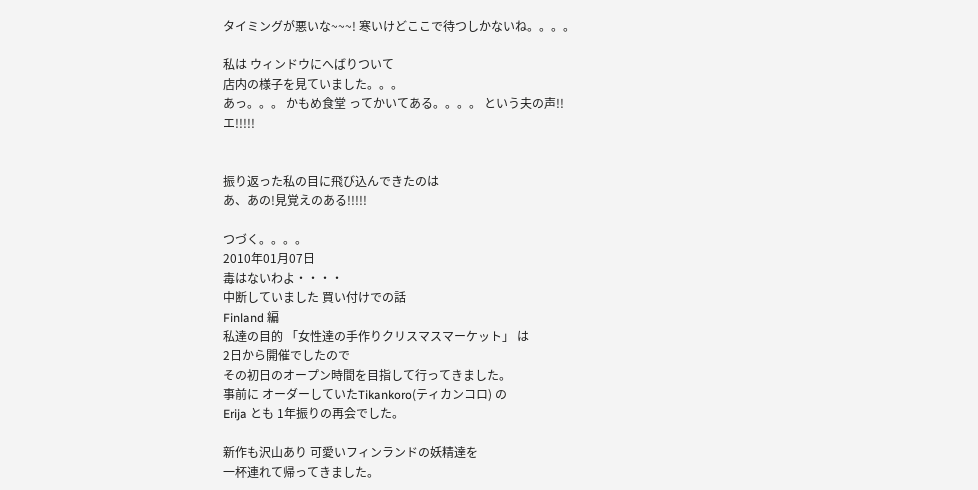タイミングが悪いな~~~! 寒いけどここで待つしかないね。。。。

私は ウィンドウにへばりついて
店内の様子を見ていました。。。
あっ。。。 かもめ食堂 ってかいてある。。。。 という夫の声!!
エ!!!!!


振り返った私の目に飛び込んできたのは
あ、あの!見覚えのある!!!!!

つづく。。。。
2010年01月07日
毒はないわよ・・・・
中断していました 買い付けでの話
Finland 編
私達の目的 「女性達の手作りクリスマスマーケット」 は
2日から開催でしたので
その初日のオープン時間を目指して行ってきました。
事前に オーダーしていたTikankoro(ティカンコロ) の
Erija とも 1年振りの再会でした。

新作も沢山あり 可愛いフィンランドの妖精達を
一杯連れて帰ってきました。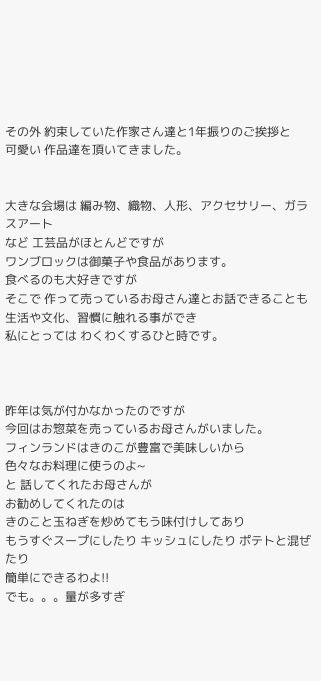その外 約束していた作家さん達と1年振りのご挨拶と
可愛い 作品達を頂いてきました。


大きな会場は 編み物、織物、人形、アクセサリー、ガラスアート
など 工芸品がほとんどですが
ワンブロックは御菓子や食品があります。
食べるのも大好きですが
そこで 作って売っているお母さん達とお話できることも
生活や文化、習慣に触れる事ができ
私にとっては わくわくするひと時です。



昨年は気が付かなかったのですが
今回はお惣菜を売っているお母さんがいました。
フィンランドはきのこが豊富で美味しいから
色々なお料理に使うのよ~
と 話してくれたお母さんが
お勧めしてくれたのは
きのこと玉ねぎを炒めてもう味付けしてあり
もうすぐスープにしたり キッシュにしたり ポテトと混ぜたり
簡単にできるわよ!!
でも。。。量が多すぎ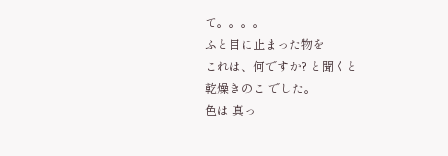て。。。。
ふと目に止まった物を
これは、何ですか? と聞くと
乾燥きのこ でした。
色は 真っ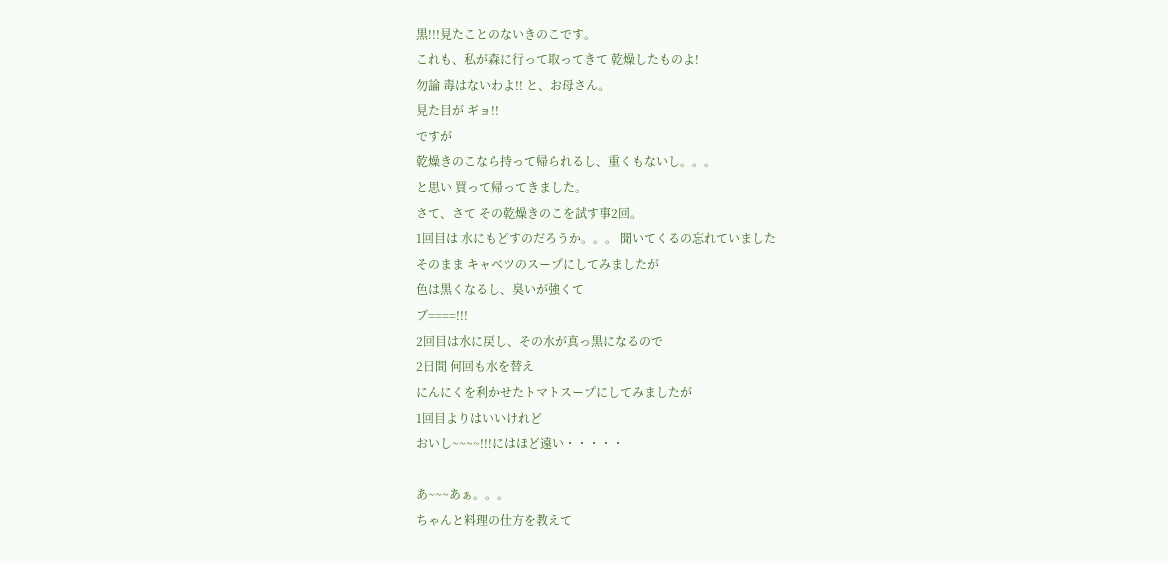黒!!!見たことのないきのこです。
これも、私が森に行って取ってきて 乾燥したものよ!
勿論 毒はないわよ!! と、お母さん。
見た目が ギョ!!
ですが
乾燥きのこなら持って帰られるし、重くもないし。。。
と思い 買って帰ってきました。
さて、さて その乾燥きのこを試す事2回。
1回目は 水にもどすのだろうか。。。 聞いてくるの忘れていました
そのまま キャベツのスープにしてみましたが
色は黒くなるし、臭いが強くて
ブ====!!!
2回目は水に戻し、その水が真っ黒になるので
2日間 何回も水を替え
にんにくを利かせたトマトスープにしてみましたが
1回目よりはいいけれど
おいし~~~~!!!にはほど遠い・・・・・

あ~~~あぁ。。。
ちゃんと料理の仕方を教えて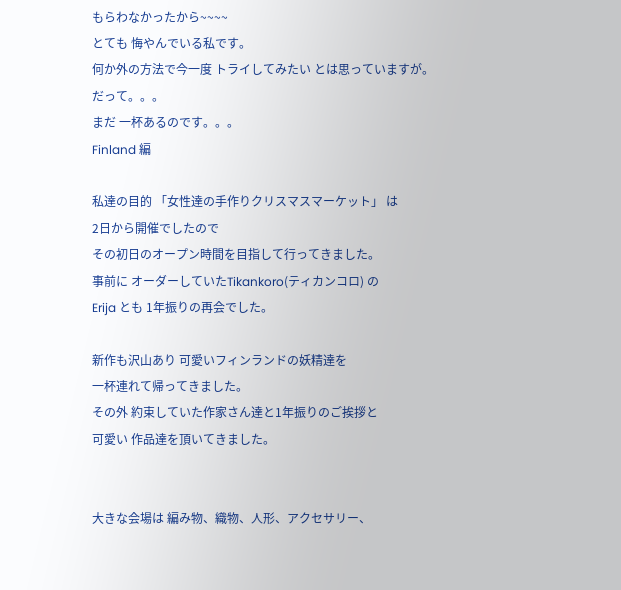もらわなかったから~~~~
とても 悔やんでいる私です。
何か外の方法で今一度 トライしてみたい とは思っていますが。
だって。。。
まだ 一杯あるのです。。。
Finland 編

私達の目的 「女性達の手作りクリスマスマーケット」 は
2日から開催でしたので
その初日のオープン時間を目指して行ってきました。
事前に オーダーしていたTikankoro(ティカンコロ) の
Erija とも 1年振りの再会でした。

新作も沢山あり 可愛いフィンランドの妖精達を
一杯連れて帰ってきました。
その外 約束していた作家さん達と1年振りのご挨拶と
可愛い 作品達を頂いてきました。


大きな会場は 編み物、織物、人形、アクセサリー、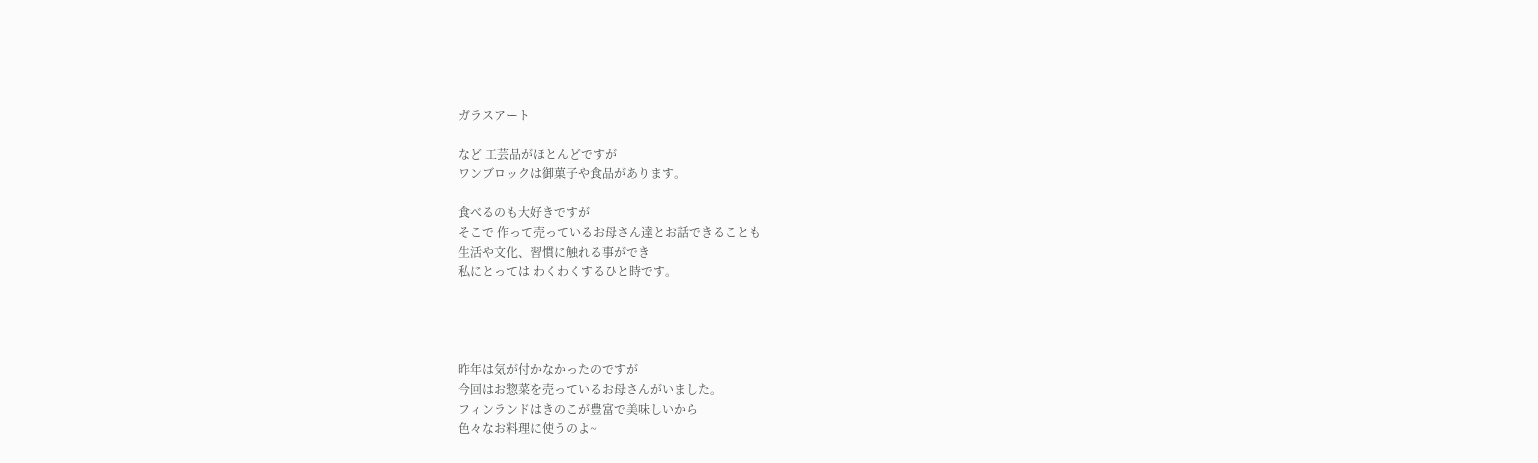ガラスアート

など 工芸品がほとんどですが
ワンブロックは御菓子や食品があります。

食べるのも大好きですが
そこで 作って売っているお母さん達とお話できることも
生活や文化、習慣に触れる事ができ
私にとっては わくわくするひと時です。




昨年は気が付かなかったのですが
今回はお惣菜を売っているお母さんがいました。
フィンランドはきのこが豊富で美味しいから
色々なお料理に使うのよ~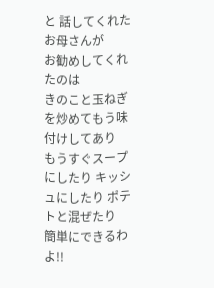と 話してくれたお母さんが
お勧めしてくれたのは
きのこと玉ねぎを炒めてもう味付けしてあり
もうすぐスープにしたり キッシュにしたり ポテトと混ぜたり
簡単にできるわよ!!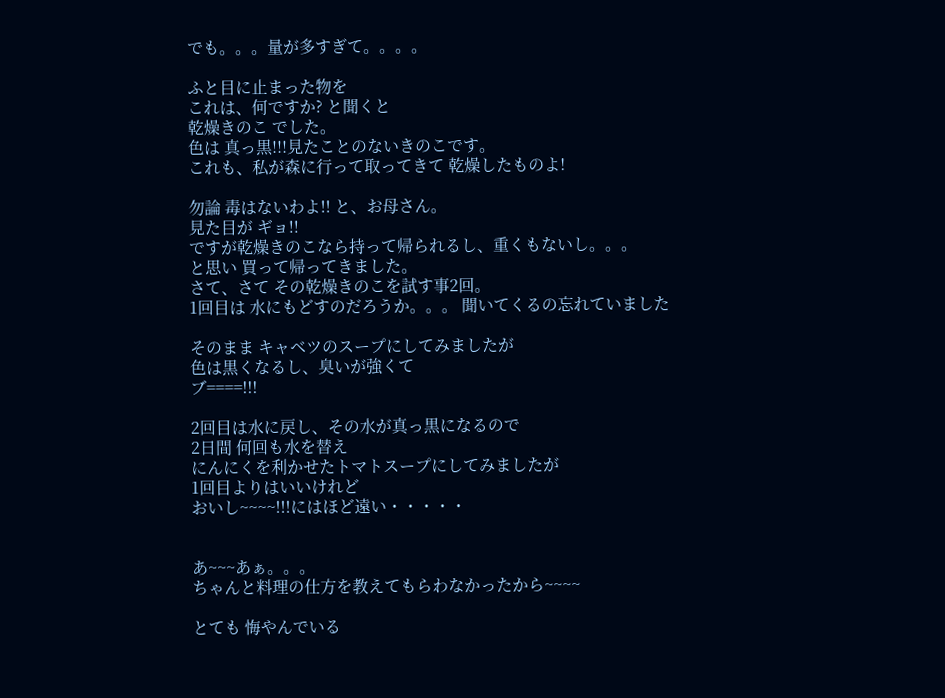でも。。。量が多すぎて。。。。

ふと目に止まった物を
これは、何ですか? と聞くと
乾燥きのこ でした。
色は 真っ黒!!!見たことのないきのこです。
これも、私が森に行って取ってきて 乾燥したものよ!

勿論 毒はないわよ!! と、お母さん。
見た目が ギョ!!
ですが乾燥きのこなら持って帰られるし、重くもないし。。。
と思い 買って帰ってきました。
さて、さて その乾燥きのこを試す事2回。
1回目は 水にもどすのだろうか。。。 聞いてくるの忘れていました

そのまま キャベツのスープにしてみましたが
色は黒くなるし、臭いが強くて
ブ====!!!

2回目は水に戻し、その水が真っ黒になるので
2日間 何回も水を替え
にんにくを利かせたトマトスープにしてみましたが
1回目よりはいいけれど
おいし~~~~!!!にはほど遠い・・・・・


あ~~~あぁ。。。
ちゃんと料理の仕方を教えてもらわなかったから~~~~

とても 悔やんでいる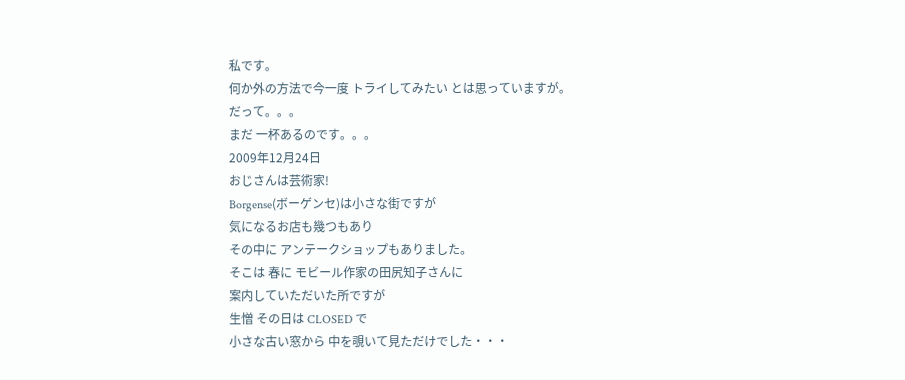私です。
何か外の方法で今一度 トライしてみたい とは思っていますが。
だって。。。
まだ 一杯あるのです。。。
2009年12月24日
おじさんは芸術家!
Borgense(ボーゲンセ)は小さな街ですが
気になるお店も幾つもあり
その中に アンテークショップもありました。
そこは 春に モビール作家の田尻知子さんに
案内していただいた所ですが
生憎 その日は CLOSED で
小さな古い窓から 中を覗いて見ただけでした・・・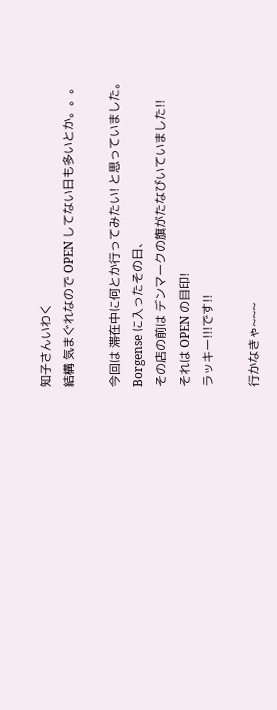知子さんいわく
結構 気まぐれなので OPEN してない日も多いとか。。。

今回は 滞在中に何とか行ってみたい! と思っていました。
Borgense に入ったその日、
その店の前は デンマークの旗がたなびいていました!!
それは OPEN の目印!
ラッキー!!!です!!

行かなきゃ~~~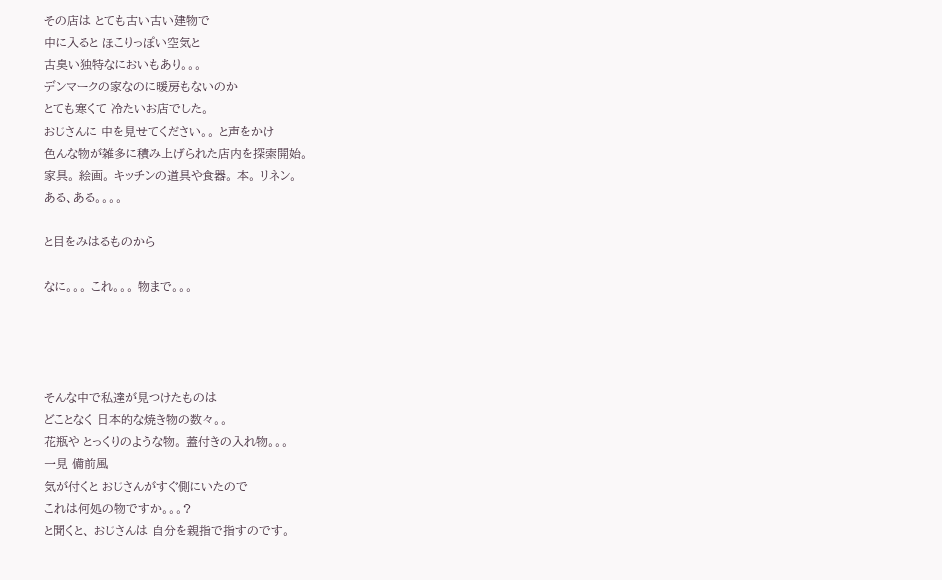その店は とても古い古い建物で
中に入ると ほこりっぽい空気と
古臭い独特なにおいもあり。。。
デンマークの家なのに暖房もないのか
とても寒くて 冷たいお店でした。
おじさんに 中を見せてください。。 と声をかけ
色んな物が雑多に積み上げられた店内を探索開始。
家具。 絵画。 キッチンの道具や食器。 本。 リネン。
ある、ある。。。。

と目をみはるものから

なに。。。 これ。。。 物まで。。。




そんな中で私達が見つけたものは
どことなく 日本的な焼き物の数々。。
花瓶や とっくりのような物。 蓋付きの入れ物。。。
一見 備前風
気が付くと おじさんがすぐ側にいたので
これは何処の物ですか。。。?
と聞くと、 おじさんは 自分を親指で指すのです。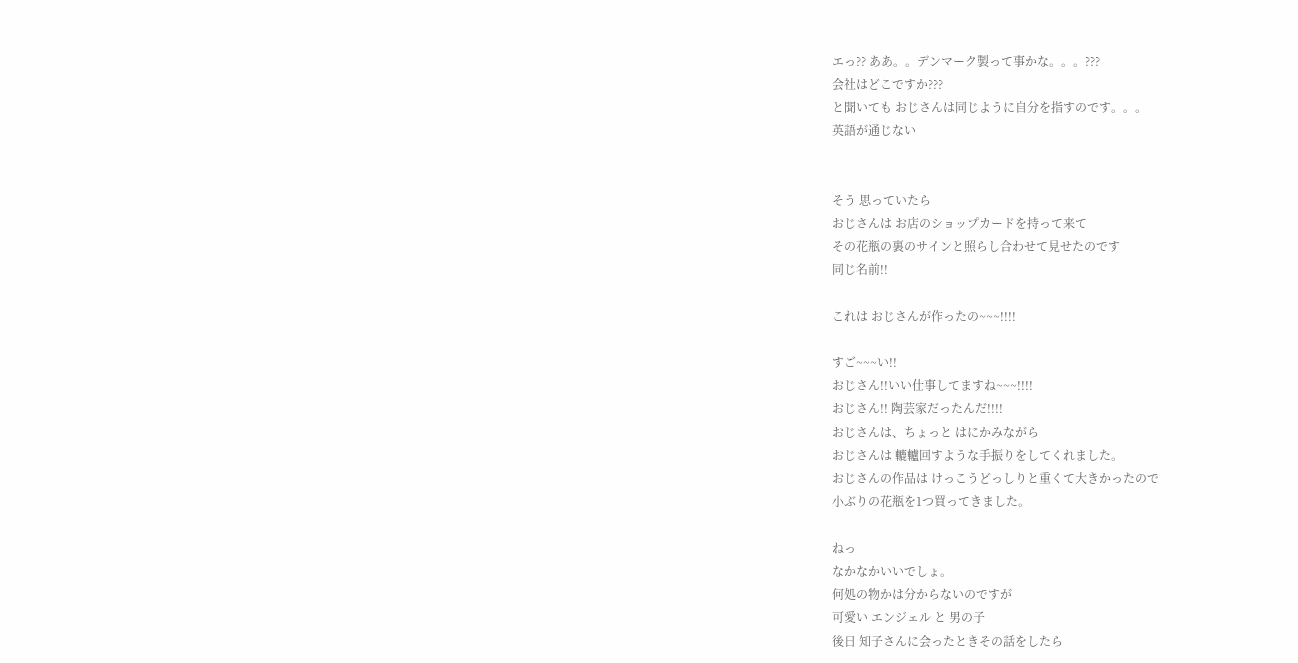エっ?? ああ。。デンマーク製って事かな。。。???
会社はどこですか???
と聞いても おじさんは同じように自分を指すのです。。。
英語が通じない


そう 思っていたら
おじさんは お店のショップカードを持って来て
その花瓶の裏のサインと照らし合わせて見せたのです
同じ名前!!

これは おじさんが作ったの~~~!!!!

すご~~~い!!
おじさん!!いい仕事してますね~~~!!!!
おじさん!! 陶芸家だったんだ!!!!
おじさんは、ちょっと はにかみながら
おじさんは 轆轤回すような手振りをしてくれました。
おじさんの作品は けっこうどっしりと重くて大きかったので
小ぶりの花瓶を1つ買ってきました。

ねっ
なかなかいいでしょ。
何処の物かは分からないのですが
可愛い エンジェル と 男の子
後日 知子さんに会ったときその話をしたら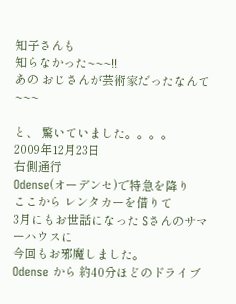知子さんも
知らなかった~~~!!
あの おじさんが芸術家だったなんて~~~

と、 驚いていました。。。。
2009年12月23日
右側通行
Odense(オーデンセ)で特急を降り
ここから レンタカーを借りて
3月にもお世話になった Sさんのサマーハウスに
今回もお邪魔しました。
Odense から 約40分ほどのドライブ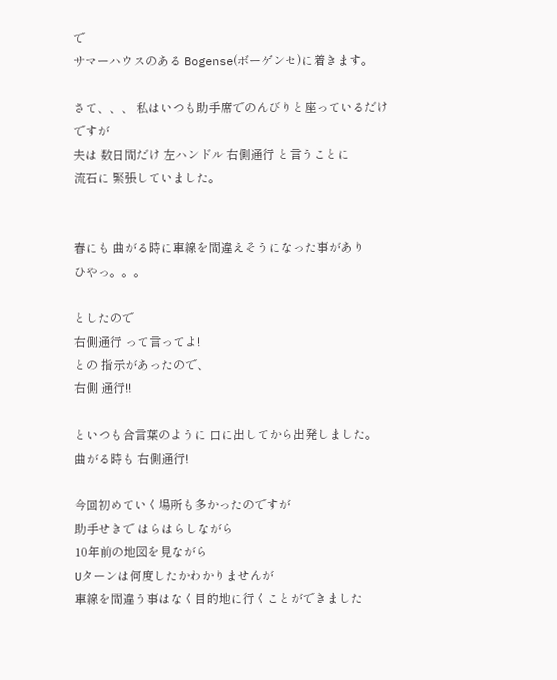で
サマーハウスのある Bogense(ボーゲンセ)に着きます。

さて、、、 私はいつも助手席でのんびりと座っているだけですが
夫は 数日間だけ 左ハンドル 右側通行 と言うことに
流石に 緊張していました。


春にも 曲がる時に車線を間違えそうになった事があり
ひやっ。。。

としたので
右側通行 って言ってよ!
との 指示があったので、
右側 通行!!

といつも合言葉のように 口に出してから出発しました。
曲がる時も 右側通行!

今回初めていく場所も多かったのですが
助手せきで はらはらしながら
10年前の地図を見ながら
Uターンは何度したかわかりませんが
車線を間違う事はなく目的地に行くことができました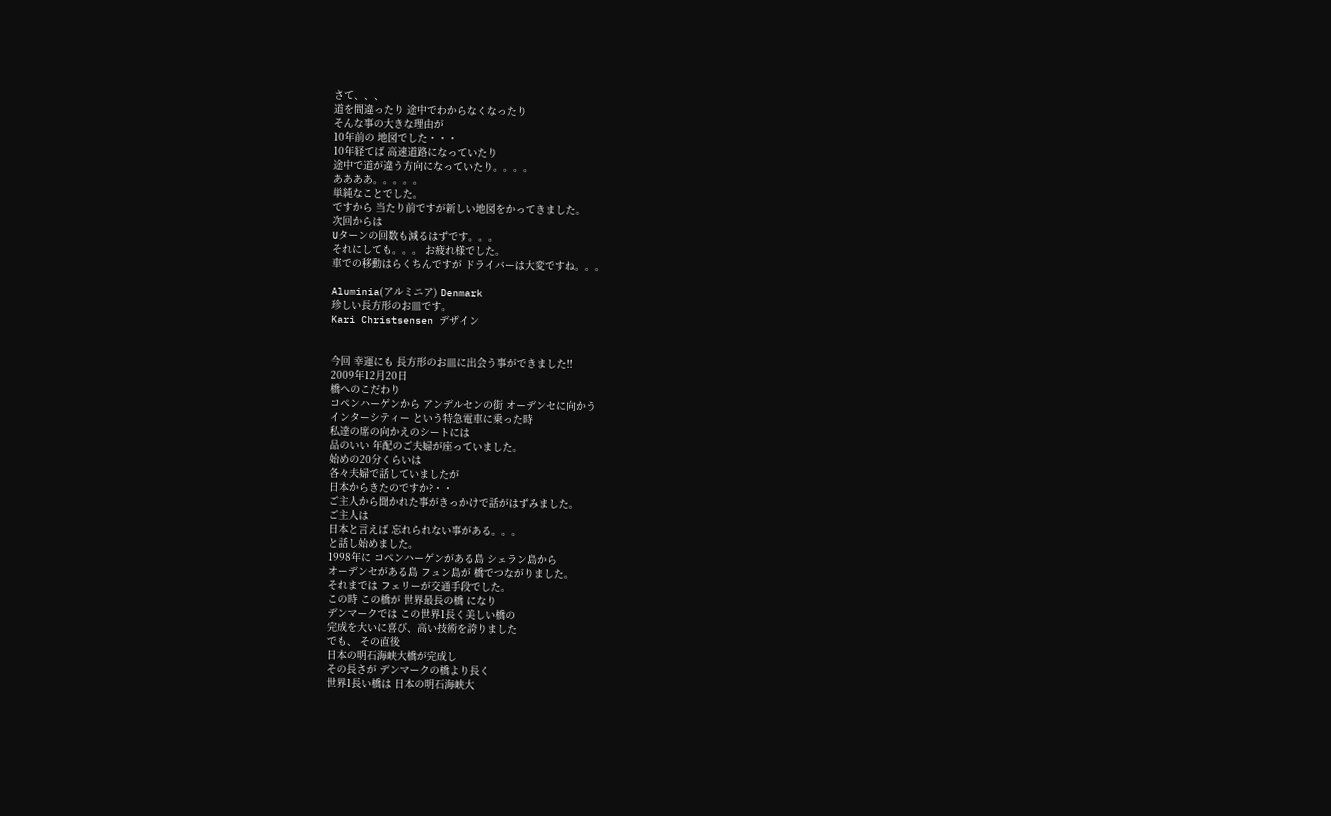さて、、、
道を間違ったり 途中でわからなくなったり
そんな事の大きな理由が
10年前の 地図でした・・・
10年経てば 高速道路になっていたり
途中で道が違う方向になっていたり。。。。
ああああ。。。。。
単純なことでした。
ですから 当たり前ですが新しい地図をかってきました。
次回からは
Uターンの回数も減るはずです。。。
それにしても。。。 お疲れ様でした。
車での移動はらくちんですが ドライバーは大変ですね。。。

Aluminia(アルミニア) Denmark
珍しい長方形のお皿です。
Kari Christsensen デザイン


今回 幸運にも 長方形のお皿に出会う事ができました!!
2009年12月20日
橋へのこだわり
コペンハーゲンから アンデルセンの街 オーデンセに向かう
インターシティー という特急電車に乗った時
私達の席の向かえのシートには
品のいい 年配のご夫婦が座っていました。
始めの20分くらいは
各々夫婦で話していましたが
日本からきたのですか?・・
ご主人から聞かれた事がきっかけで話がはずみました。
ご主人は
日本と言えば 忘れられない事がある。。。
と話し始めました。
1998年に コペンハーゲンがある島 シェラン島から
オーデンセがある島 フュン島が 橋でつながりました。
それまでは フェリーが交通手段でした。
この時 この橋が 世界最長の橋 になり
デンマークでは この世界1長く美しい橋の
完成を大いに喜び、高い技術を誇りました
でも、 その直後
日本の明石海峡大橋が完成し
その長さが デンマークの橋より長く
世界1長い橋は 日本の明石海峡大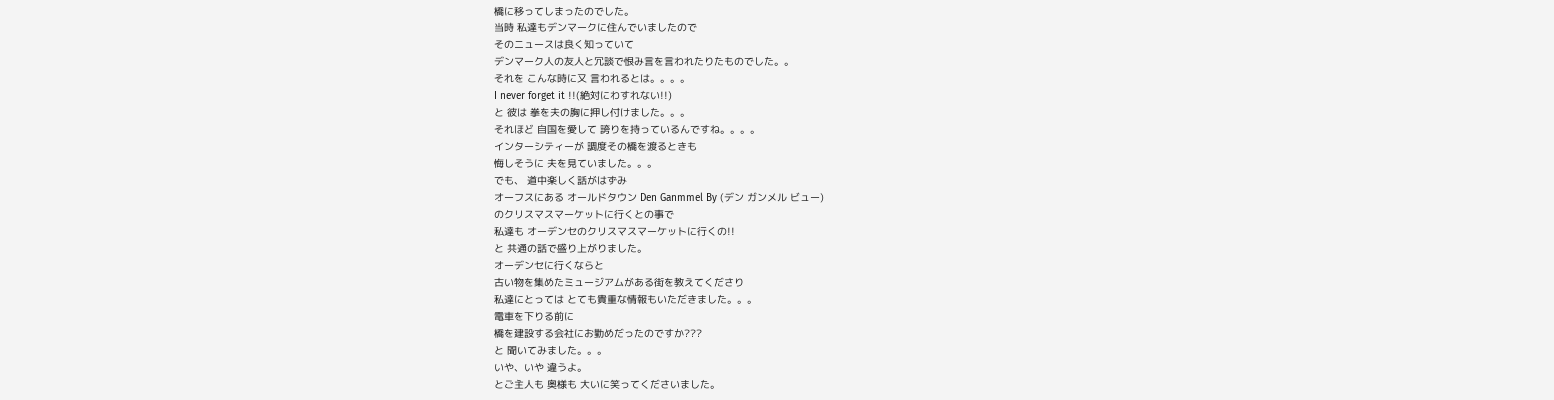橋に移ってしまったのでした。
当時 私達もデンマークに住んでいましたので
そのニュースは良く知っていて
デンマーク人の友人と冗談で恨み言を言われたりたものでした。。
それを こんな時に又 言われるとは。。。。
I never forget it !!(絶対にわすれない!!)
と 彼は 拳を夫の胸に押し付けました。。。
それほど 自国を愛して 誇りを持っているんですね。。。。
インターシティーが 調度その橋を渡るときも
悔しそうに 夫を見ていました。。。
でも、 道中楽しく話がはずみ
オーフスにある オールドタウン Den Ganmmel By (デン ガンメル ビュー)
のクリスマスマーケットに行くとの事で
私達も オーデンセのクリスマスマーケットに行くの!!
と 共通の話で盛り上がりました。
オーデンセに行くならと
古い物を集めたミュージアムがある街を教えてくださり
私達にとっては とても貴重な情報もいただきました。。。
電車を下りる前に
橋を建設する会社にお勤めだったのですか???
と 聞いてみました。。。
いや、いや 違うよ。
とご主人も 奥様も 大いに笑ってくださいました。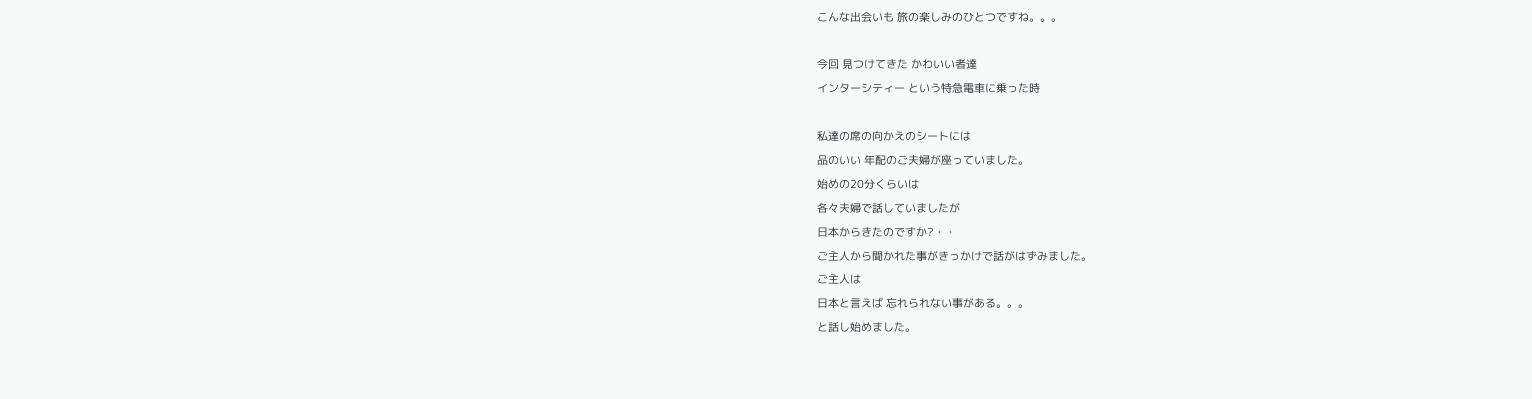こんな出会いも 旅の楽しみのひとつですね。。。

今回 見つけてきた かわいい者達
インターシティー という特急電車に乗った時

私達の席の向かえのシートには
品のいい 年配のご夫婦が座っていました。
始めの20分くらいは
各々夫婦で話していましたが
日本からきたのですか?・・
ご主人から聞かれた事がきっかけで話がはずみました。
ご主人は
日本と言えば 忘れられない事がある。。。
と話し始めました。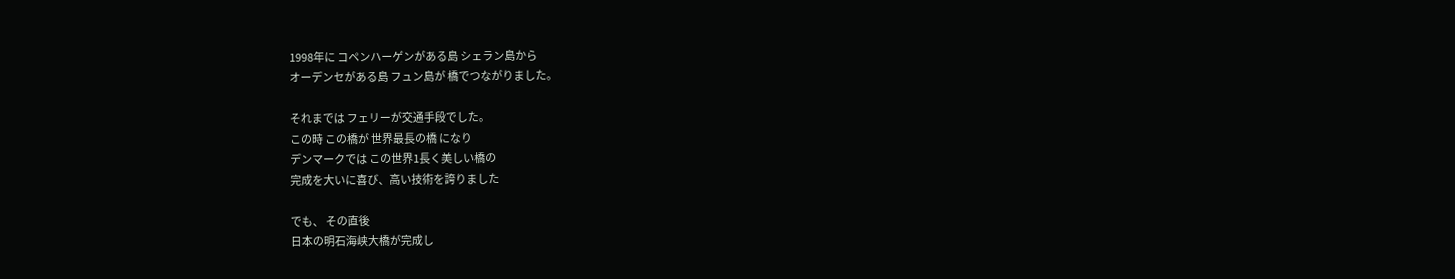1998年に コペンハーゲンがある島 シェラン島から
オーデンセがある島 フュン島が 橋でつながりました。

それまでは フェリーが交通手段でした。
この時 この橋が 世界最長の橋 になり
デンマークでは この世界1長く美しい橋の
完成を大いに喜び、高い技術を誇りました

でも、 その直後
日本の明石海峡大橋が完成し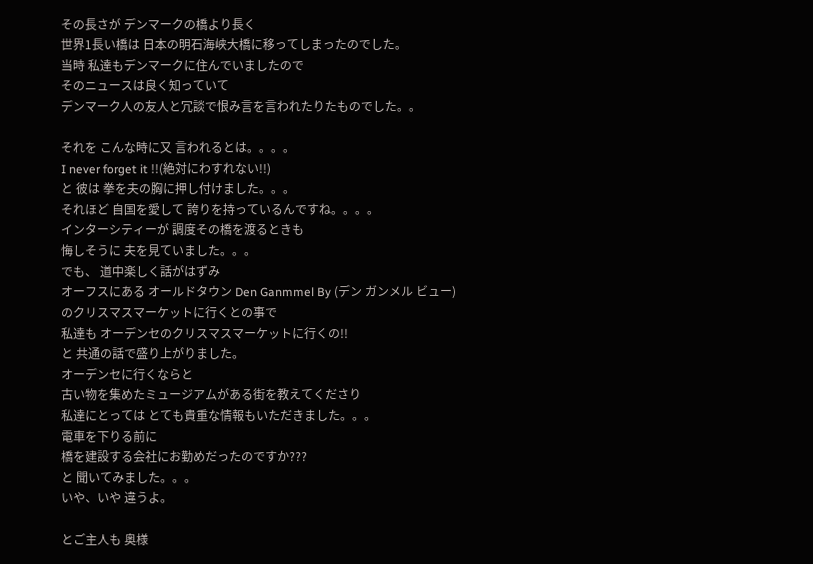その長さが デンマークの橋より長く
世界1長い橋は 日本の明石海峡大橋に移ってしまったのでした。
当時 私達もデンマークに住んでいましたので
そのニュースは良く知っていて
デンマーク人の友人と冗談で恨み言を言われたりたものでした。。

それを こんな時に又 言われるとは。。。。
I never forget it !!(絶対にわすれない!!)
と 彼は 拳を夫の胸に押し付けました。。。
それほど 自国を愛して 誇りを持っているんですね。。。。
インターシティーが 調度その橋を渡るときも
悔しそうに 夫を見ていました。。。
でも、 道中楽しく話がはずみ
オーフスにある オールドタウン Den Ganmmel By (デン ガンメル ビュー)
のクリスマスマーケットに行くとの事で
私達も オーデンセのクリスマスマーケットに行くの!!
と 共通の話で盛り上がりました。
オーデンセに行くならと
古い物を集めたミュージアムがある街を教えてくださり
私達にとっては とても貴重な情報もいただきました。。。
電車を下りる前に
橋を建設する会社にお勤めだったのですか???
と 聞いてみました。。。
いや、いや 違うよ。

とご主人も 奥様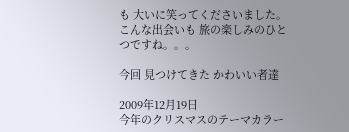も 大いに笑ってくださいました。
こんな出会いも 旅の楽しみのひとつですね。。。

今回 見つけてきた かわいい者達

2009年12月19日
今年のクリスマスのテーマカラー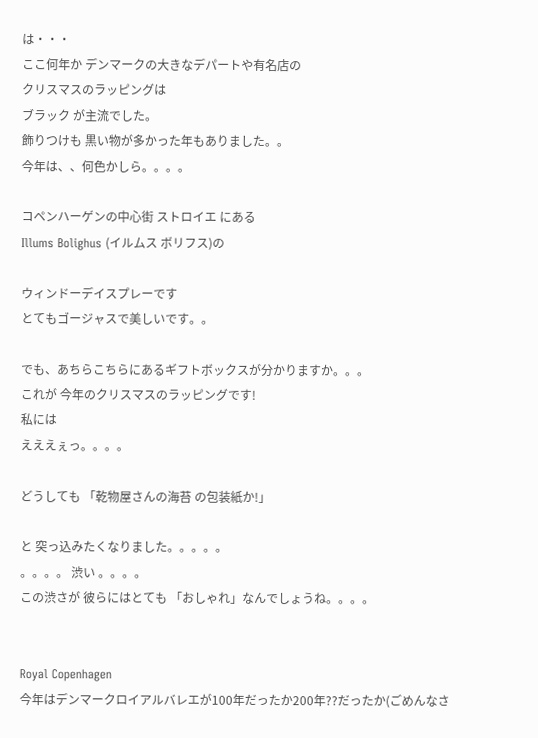は・・・
ここ何年か デンマークの大きなデパートや有名店の
クリスマスのラッピングは
ブラック が主流でした。
飾りつけも 黒い物が多かった年もありました。。
今年は、、何色かしら。。。。

コペンハーゲンの中心街 ストロイエ にある
Illums Bolighus (イルムス ボリフス)の

ウィンドーデイスプレーです
とてもゴージャスで美しいです。。

でも、あちらこちらにあるギフトボックスが分かりますか。。。
これが 今年のクリスマスのラッピングです!
私には
えええぇっ。。。。

どうしても 「乾物屋さんの海苔 の包装紙か!」

と 突っ込みたくなりました。。。。。
。。。。 渋い 。。。。
この渋さが 彼らにはとても 「おしゃれ」なんでしょうね。。。。


Royal Copenhagen
今年はデンマークロイアルバレエが100年だったか200年??だったか(ごめんなさ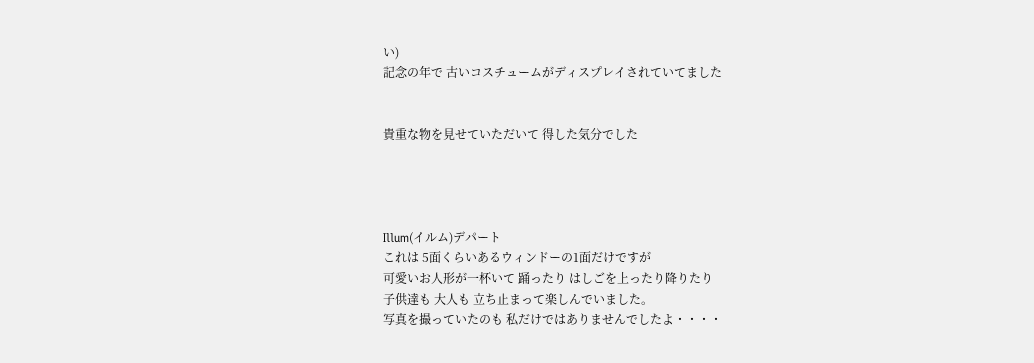い)
記念の年で 古いコスチュームがディスプレイされていてました


貴重な物を見せていただいて 得した気分でした




Illum(イルム)デパート
これは 5面くらいあるウィンドーの1面だけですが
可愛いお人形が一杯いて 踊ったり はしごを上ったり降りたり
子供達も 大人も 立ち止まって楽しんでいました。
写真を撮っていたのも 私だけではありませんでしたよ・・・・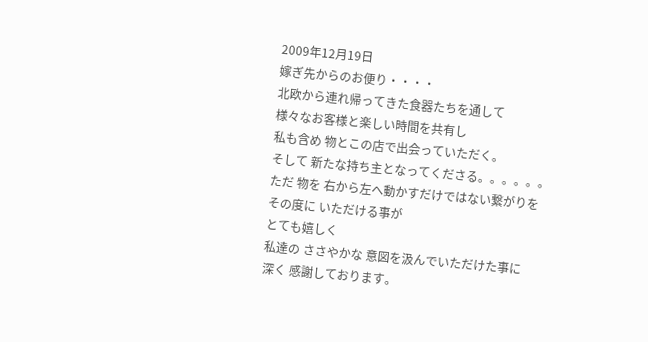2009年12月19日
嫁ぎ先からのお便り・・・・
北欧から連れ帰ってきた食器たちを通して
様々なお客様と楽しい時間を共有し
私も含め 物とこの店で出会っていただく。
そして 新たな持ち主となってくださる。。。。。。
ただ 物を 右から左へ動かすだけではない繋がりを
その度に いただける事が
とても嬉しく
私達の ささやかな 意図を汲んでいただけた事に
深く 感謝しております。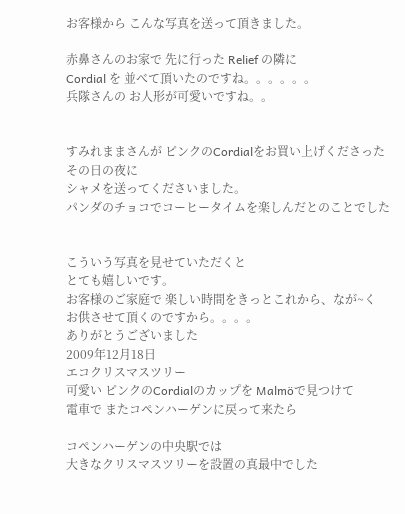お客様から こんな写真を送って頂きました。

赤鼻さんのお家で 先に行った Relief の隣に
Cordial を 並べて頂いたのですね。。。。。。
兵隊さんの お人形が可愛いですね。。


すみれままさんが ピンクのCordialをお買い上げくださったその日の夜に
シャメを送ってくださいました。
パンダのチョコでコーヒータイムを楽しんだとのことでした


こういう写真を見せていただくと
とても嬉しいです。
お客様のご家庭で 楽しい時間をきっとこれから、なが~く
お供させて頂くのですから。。。。
ありがとうございました
2009年12月18日
エコクリスマスツリー
可愛い ピンクのCordialのカップを Malmöで見つけて
電車で またコペンハーゲンに戻って来たら

コペンハーゲンの中央駅では
大きなクリスマスツリーを設置の真最中でした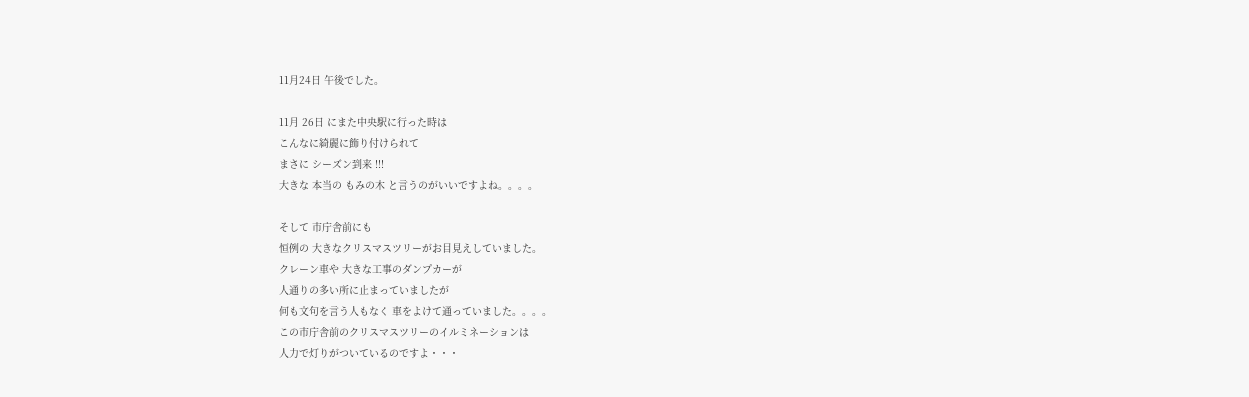11月24日 午後でした。

11月 26日 にまた中央駅に行った時は
こんなに綺麗に飾り付けられて
まさに シーズン到来 !!!
大きな 本当の もみの木 と言うのがいいですよね。。。。

そして 市庁舎前にも
恒例の 大きなクリスマスツリーがお目見えしていました。
クレーン車や 大きな工事のダンプカーが
人通りの多い所に止まっていましたが
何も文句を言う人もなく 車をよけて通っていました。。。。
この市庁舎前のクリスマスツリーのイルミネーションは
人力で灯りがついているのですよ・・・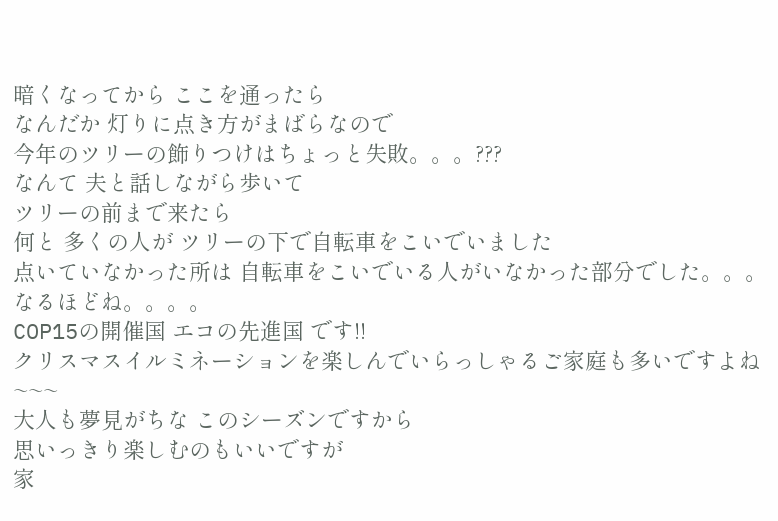暗くなってから ここを通ったら
なんだか 灯りに点き方がまばらなので
今年のツリーの飾りつけはちょっと失敗。。。???
なんて 夫と話しながら歩いて
ツリーの前まで来たら
何と 多くの人が ツリーの下で自転車をこいでいました
点いていなかった所は 自転車をこいでいる人がいなかった部分でした。。。
なるほどね。。。。
COP15の開催国 エコの先進国 です!!
クリスマスイルミネーションを楽しんでいらっしゃるご家庭も多いですよね~~~
大人も夢見がちな このシーズンですから
思いっきり楽しむのもいいですが
家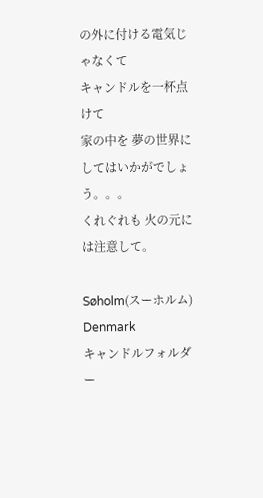の外に付ける電気じゃなくて
キャンドルを一杯点けて
家の中を 夢の世界にしてはいかがでしょう。。。
くれぐれも 火の元には注意して。

Søholm(スーホルム) Denmark
キャンドルフォルダー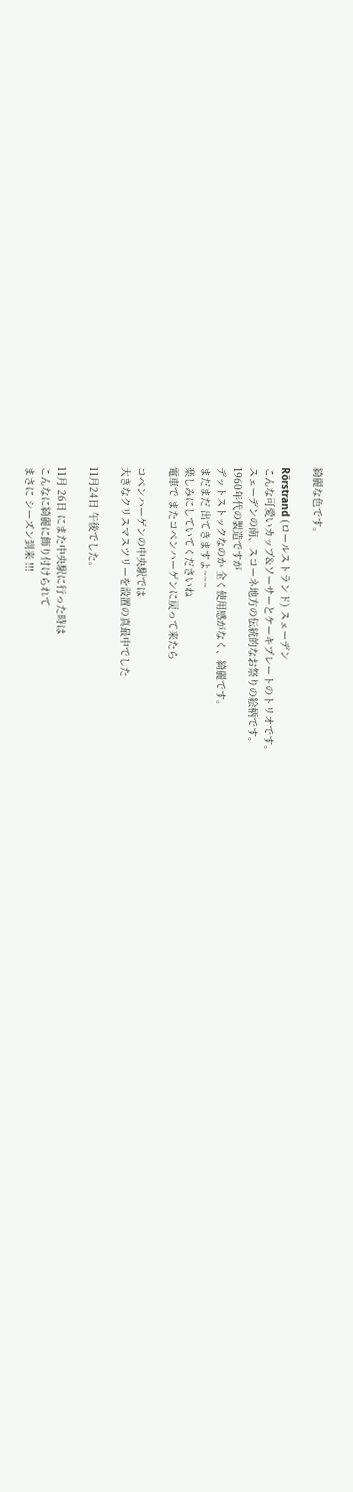綺麗な色です。

Rörstrand (ロールストランド) スェーデン
こんな可愛いカップ&ソーサーとケーキプレートのトリオです。
スェーデンの南、スコーネ地方の伝統的なお祭りの絵柄です。
1960年代の製造ですが
デットストックなのか 全く使用感がなく、綺麗です。
まだまだ 出てきますよ~~~
楽しみにしていてくださいね
電車で またコペンハーゲンに戻って来たら

コペンハーゲンの中央駅では
大きなクリスマスツリーを設置の真最中でした

11月24日 午後でした。

11月 26日 にまた中央駅に行った時は
こんなに綺麗に飾り付けられて
まさに シーズン到来 !!!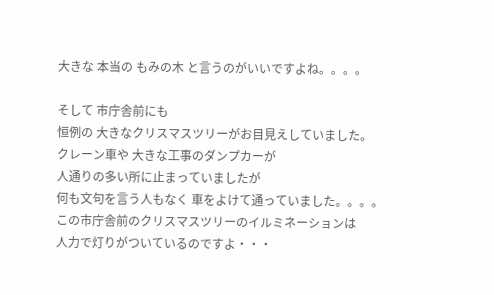大きな 本当の もみの木 と言うのがいいですよね。。。。

そして 市庁舎前にも
恒例の 大きなクリスマスツリーがお目見えしていました。
クレーン車や 大きな工事のダンプカーが
人通りの多い所に止まっていましたが
何も文句を言う人もなく 車をよけて通っていました。。。。
この市庁舎前のクリスマスツリーのイルミネーションは
人力で灯りがついているのですよ・・・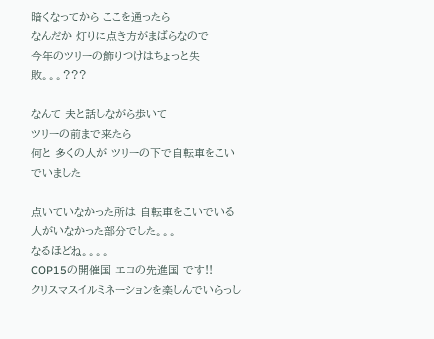暗くなってから ここを通ったら
なんだか 灯りに点き方がまばらなので
今年のツリーの飾りつけはちょっと失敗。。。???

なんて 夫と話しながら歩いて
ツリーの前まで来たら
何と 多くの人が ツリーの下で自転車をこいでいました

点いていなかった所は 自転車をこいでいる人がいなかった部分でした。。。
なるほどね。。。。
COP15の開催国 エコの先進国 です!!
クリスマスイルミネーションを楽しんでいらっし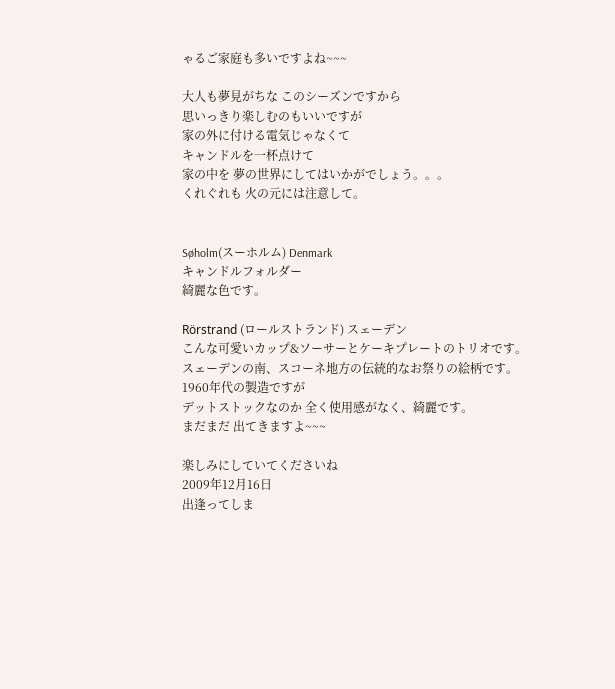ゃるご家庭も多いですよね~~~

大人も夢見がちな このシーズンですから
思いっきり楽しむのもいいですが
家の外に付ける電気じゃなくて
キャンドルを一杯点けて
家の中を 夢の世界にしてはいかがでしょう。。。
くれぐれも 火の元には注意して。


Søholm(スーホルム) Denmark
キャンドルフォルダー
綺麗な色です。

Rörstrand (ロールストランド) スェーデン
こんな可愛いカップ&ソーサーとケーキプレートのトリオです。
スェーデンの南、スコーネ地方の伝統的なお祭りの絵柄です。
1960年代の製造ですが
デットストックなのか 全く使用感がなく、綺麗です。
まだまだ 出てきますよ~~~

楽しみにしていてくださいね
2009年12月16日
出逢ってしま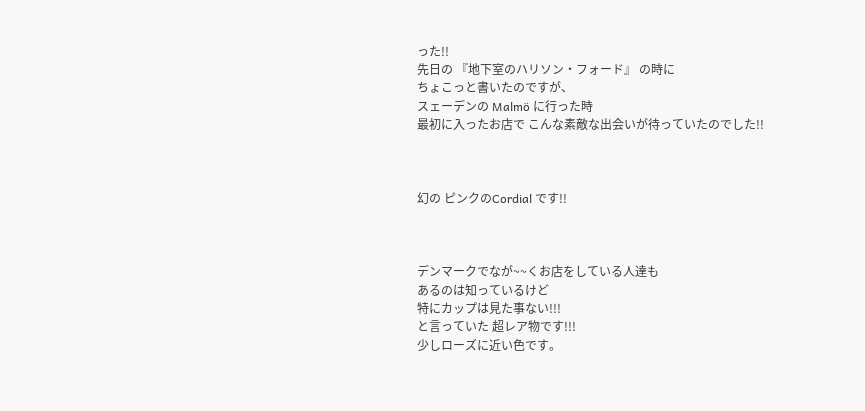った!!
先日の 『地下室のハリソン・フォード』 の時に
ちょこっと書いたのですが、
スェーデンの Malmö に行った時
最初に入ったお店で こんな素敵な出会いが待っていたのでした!!



幻の ピンクのCordial です!!



デンマークでなが~~くお店をしている人達も
あるのは知っているけど
特にカップは見た事ない!!!
と言っていた 超レア物です!!!
少しローズに近い色です。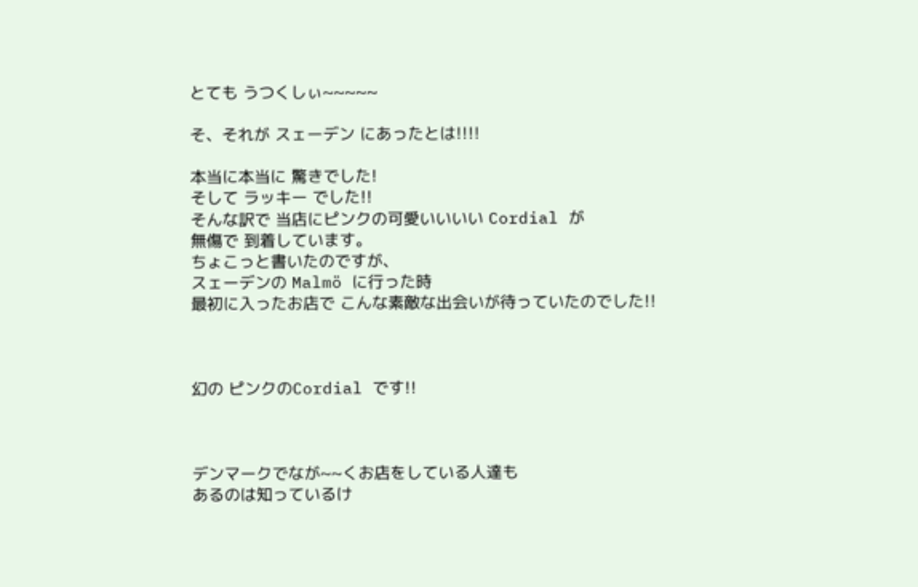とても うつくしぃ~~~~~

そ、それが スェーデン にあったとは!!!!

本当に本当に 驚きでした!
そして ラッキー でした!!
そんな訳で 当店にピンクの可愛いいいい Cordial が
無傷で 到着しています。
ちょこっと書いたのですが、
スェーデンの Malmö に行った時
最初に入ったお店で こんな素敵な出会いが待っていたのでした!!



幻の ピンクのCordial です!!



デンマークでなが~~くお店をしている人達も
あるのは知っているけ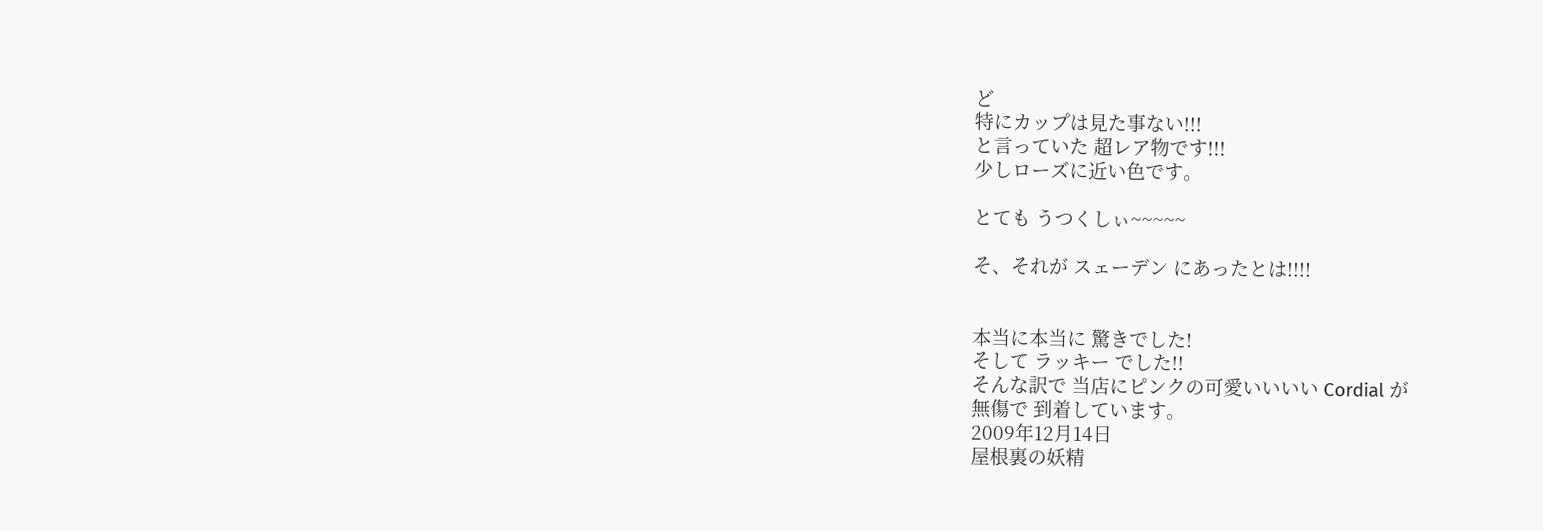ど
特にカップは見た事ない!!!
と言っていた 超レア物です!!!
少しローズに近い色です。

とても うつくしぃ~~~~~

そ、それが スェーデン にあったとは!!!!


本当に本当に 驚きでした!
そして ラッキー でした!!
そんな訳で 当店にピンクの可愛いいいい Cordial が
無傷で 到着しています。
2009年12月14日
屋根裏の妖精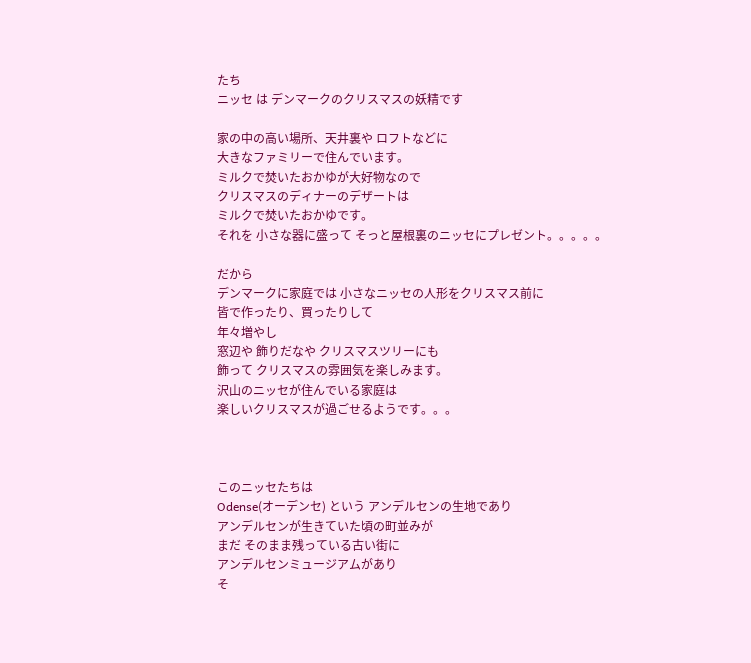たち
ニッセ は デンマークのクリスマスの妖精です

家の中の高い場所、天井裏や ロフトなどに
大きなファミリーで住んでいます。
ミルクで焚いたおかゆが大好物なので
クリスマスのディナーのデザートは
ミルクで焚いたおかゆです。
それを 小さな器に盛って そっと屋根裏のニッセにプレゼント。。。。。

だから
デンマークに家庭では 小さなニッセの人形をクリスマス前に
皆で作ったり、買ったりして
年々増やし
窓辺や 飾りだなや クリスマスツリーにも
飾って クリスマスの雰囲気を楽しみます。
沢山のニッセが住んでいる家庭は
楽しいクリスマスが過ごせるようです。。。



このニッセたちは
Odense(オーデンセ) という アンデルセンの生地であり
アンデルセンが生きていた頃の町並みが
まだ そのまま残っている古い街に
アンデルセンミュージアムがあり
そ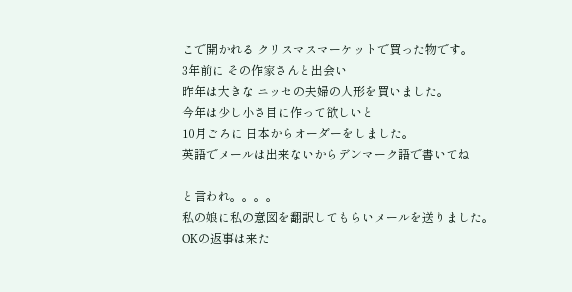こで開かれる クリスマスマーケットで買った物です。
3年前に その作家さんと出会い
昨年は大きな ニッセの夫婦の人形を買いました。
今年は少し小さ目に作って欲しいと
10月ごろに 日本からオーダーをしました。
英語でメールは出来ないからデンマーク語で書いてね

と言われ。。。。
私の娘に私の意図を翻訳してもらいメールを送りました。
OKの返事は来た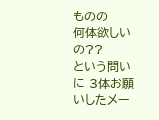ものの
何体欲しいの??
という問いに 3体お願いしたメー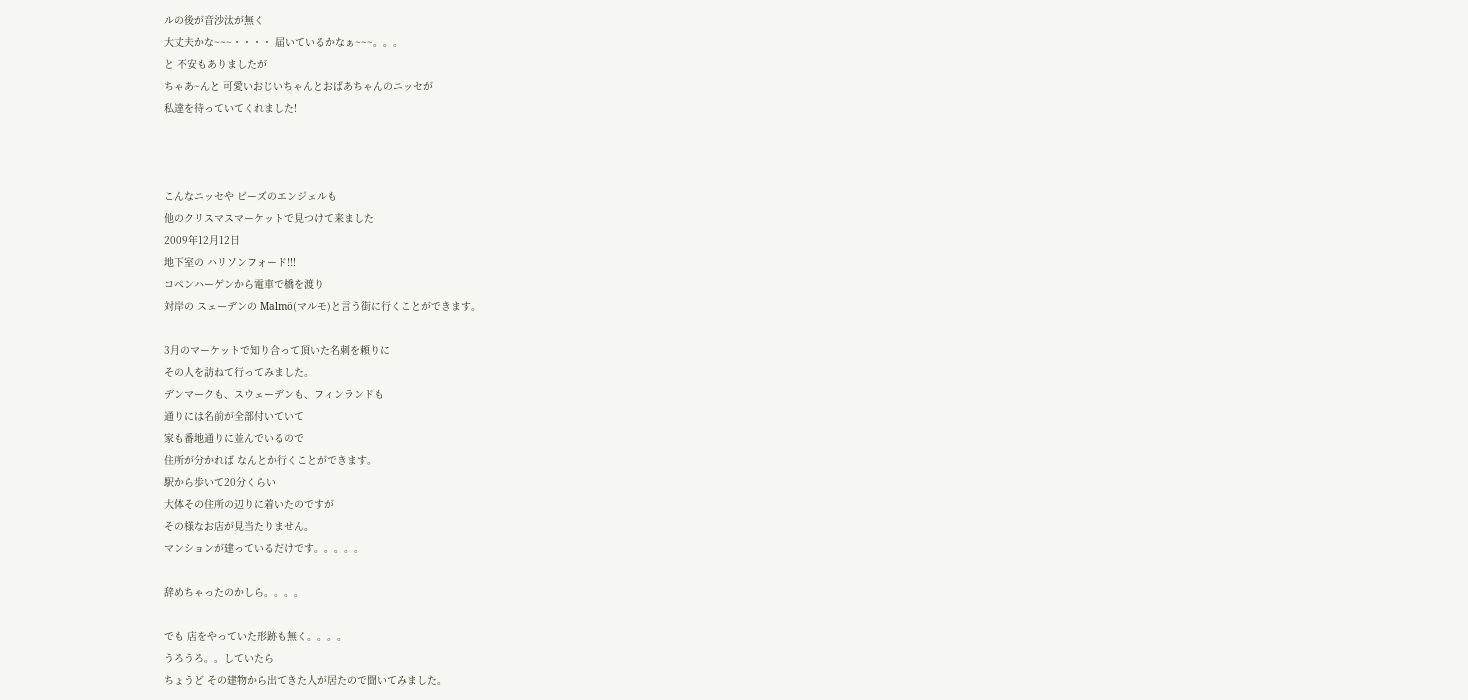ルの後が音沙汰が無く
大丈夫かな~~~・・・・ 届いているかなぁ~~~。。。
と 不安もありましたが
ちゃあ~んと 可愛いおじいちゃんとおばあちゃんのニッセが
私達を待っていてくれました!



こんなニッセや ビーズのエンジェルも
他のクリスマスマーケットで見つけて来ました
2009年12月12日
地下室の ハリソンフォード!!!
コペンハーゲンから電車で橋を渡り
対岸の スェーデンの Malmö(マルモ)と言う街に行くことができます。

3月のマーケットで知り合って頂いた名刺を頼りに
その人を訪ねて行ってみました。
デンマークも、スウェーデンも、フィンランドも
通りには名前が全部付いていて
家も番地通りに並んでいるので
住所が分かれば なんとか行くことができます。
駅から歩いて20分くらい
大体その住所の辺りに着いたのですが
その様なお店が見当たりません。
マンションが建っているだけです。。。。。

辞めちゃったのかしら。。。。

でも 店をやっていた形跡も無く。。。。
うろうろ。。していたら
ちょうど その建物から出てきた人が居たので聞いてみました。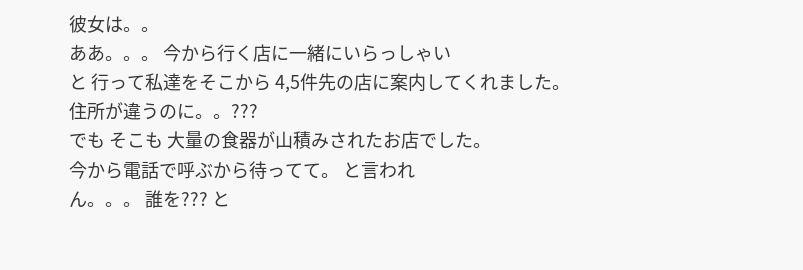彼女は。。
ああ。。。 今から行く店に一緒にいらっしゃい
と 行って私達をそこから 4,5件先の店に案内してくれました。
住所が違うのに。。???
でも そこも 大量の食器が山積みされたお店でした。
今から電話で呼ぶから待ってて。 と言われ
ん。。。 誰を??? と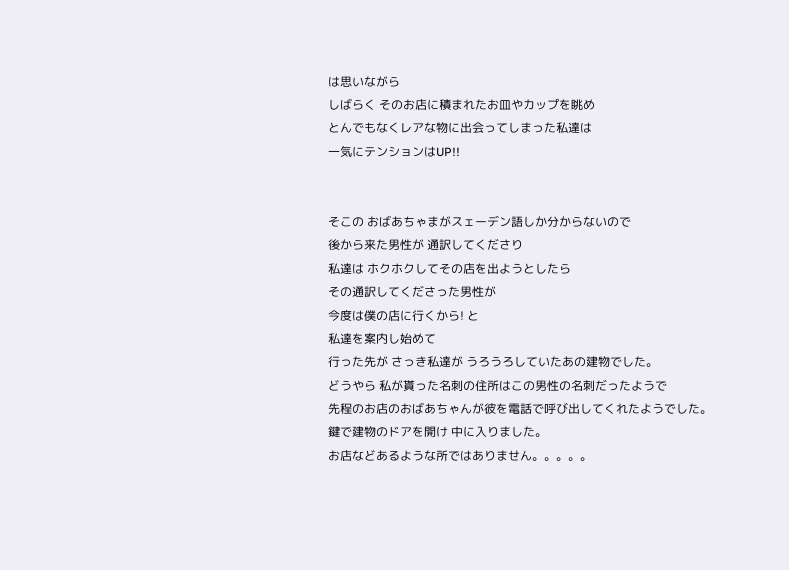は思いながら
しばらく そのお店に積まれたお皿やカップを眺め
とんでもなくレアな物に出会ってしまった私達は
一気にテンションはUP!!


そこの おばあちゃまがスェーデン語しか分からないので
後から来た男性が 通訳してくださり
私達は ホクホクしてその店を出ようとしたら
その通訳してくださった男性が
今度は僕の店に行くから! と
私達を案内し始めて
行った先が さっき私達が うろうろしていたあの建物でした。
どうやら 私が貰った名刺の住所はこの男性の名刺だったようで
先程のお店のおばあちゃんが彼を電話で呼び出してくれたようでした。
鍵で建物のドアを開け 中に入りました。
お店などあるような所ではありません。。。。。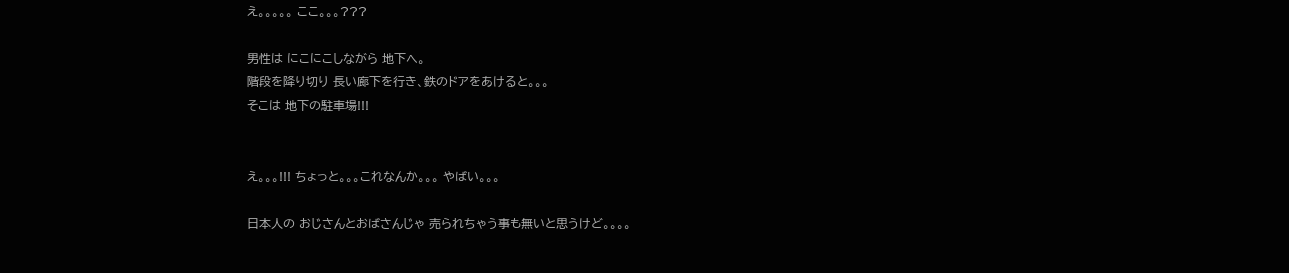え。。。。。 ここ。。。???

男性は にこにこしながら 地下へ。
階段を降り切り 長い廊下を行き、鉄のドアをあけると。。。
そこは 地下の駐車場!!!


え。。。!!! ちょっと。。。これなんか。。。 やばい。。。

日本人の おじさんとおばさんじゃ 売られちゃう事も無いと思うけど。。。。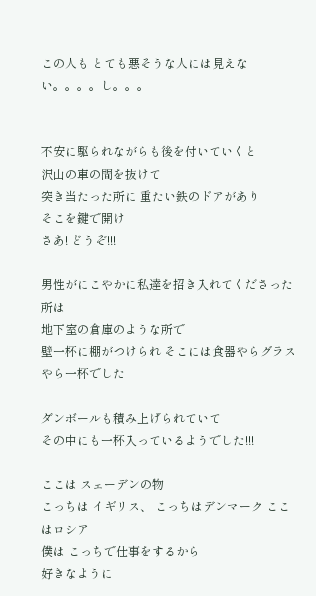この人も とても悪そうな人には見えない。。。。し。。。


不安に駆られながらも後を付いていくと
沢山の車の間を抜けて
突き当たった所に 重たい鉄のドアがあり
そこを鍵で開け
さあ! どうぞ!!!

男性がにこやかに私達を招き入れてくださった所は
地下室の倉庫のような所で
壁一杯に棚がつけられ そこには食器やらグラスやら一杯でした

ダンボールも積み上げられていて
その中にも一杯入っているようでした!!!

ここは スェーデンの物
こっちは イギリス、 こっちはデンマーク ここはロシア
僕は こっちで仕事をするから
好きなように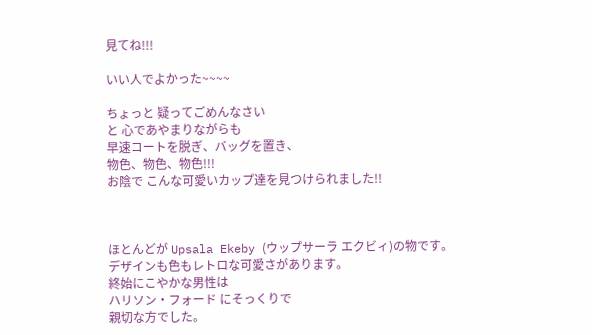見てね!!!

いい人でよかった~~~~

ちょっと 疑ってごめんなさい
と 心であやまりながらも
早速コートを脱ぎ、バッグを置き、
物色、物色、物色!!!
お陰で こんな可愛いカップ達を見つけられました!!



ほとんどが Upsala Ekeby (ウップサーラ エクビィ)の物です。
デザインも色もレトロな可愛さがあります。
終始にこやかな男性は
ハリソン・フォード にそっくりで
親切な方でした。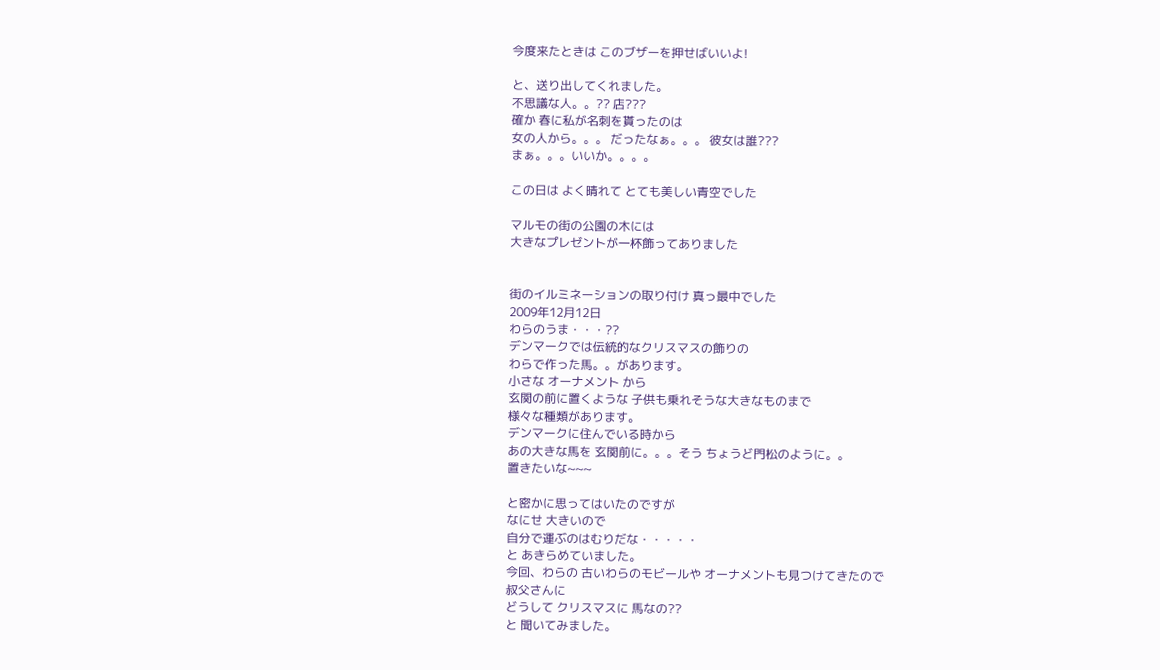今度来たときは このブザーを押せばいいよ!

と、送り出してくれました。
不思議な人。。?? 店???
確か 春に私が名刺を貰ったのは
女の人から。。。 だったなぁ。。。 彼女は誰???
まぁ。。。いいか。。。。

この日は よく晴れて とても美しい青空でした

マルモの街の公園の木には
大きなプレゼントが一杯飾ってありました


街のイルミネーションの取り付け 真っ最中でした
2009年12月12日
わらのうま・・・??
デンマークでは伝統的なクリスマスの飾りの
わらで作った馬。。があります。
小さな オーナメント から
玄関の前に置くような 子供も乗れそうな大きなものまで
様々な種類があります。
デンマークに住んでいる時から
あの大きな馬を 玄関前に。。。そう ちょうど門松のように。。
置きたいな~~~

と密かに思ってはいたのですが
なにせ 大きいので
自分で運ぶのはむりだな・・・・・
と あきらめていました。
今回、わらの 古いわらのモビールや オーナメントも見つけてきたので
叔父さんに
どうして クリスマスに 馬なの??
と 聞いてみました。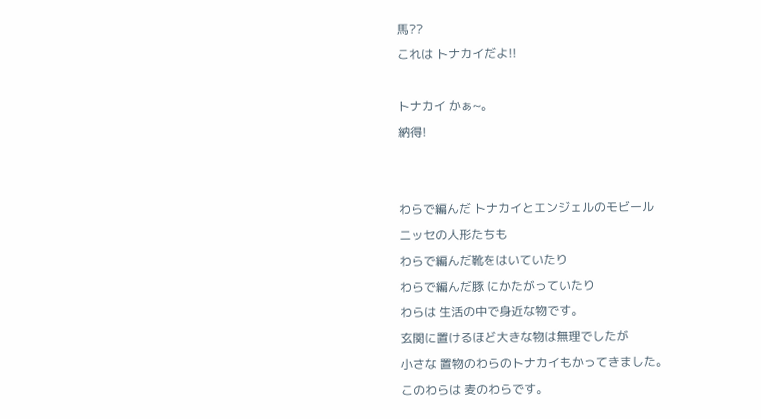馬??
これは トナカイだよ!!

トナカイ かぁ~。
納得!


わらで編んだ トナカイとエンジェルのモビール
ニッセの人形たちも
わらで編んだ靴をはいていたり
わらで編んだ豚 にかたがっていたり
わらは 生活の中で身近な物です。
玄関に置けるほど大きな物は無理でしたが
小さな 置物のわらのトナカイもかってきました。
このわらは 麦のわらです。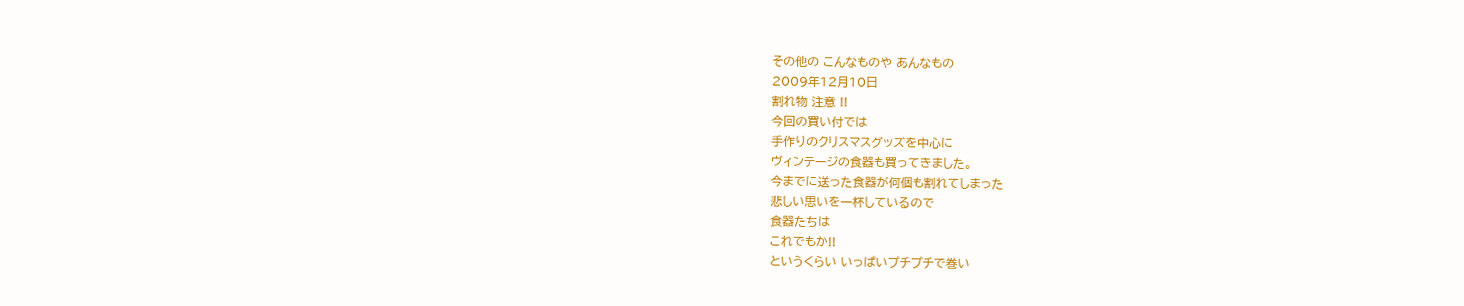その他の こんなものや あんなもの
2009年12月10日
割れ物 注意 !!
今回の買い付では
手作りのクリスマスグッズを中心に
ヴィンテージの食器も買ってきました。
今までに送った食器が何個も割れてしまった
悲しい思いを一杯しているので
食器たちは
これでもか!!
というくらい いっぱいプチプチで巻い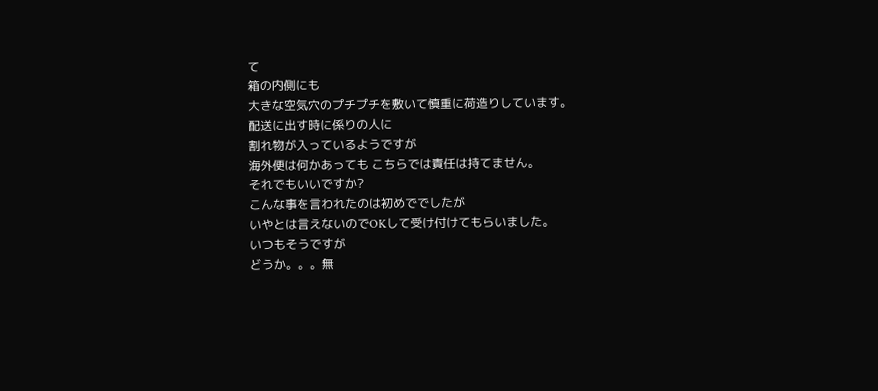て
箱の内側にも
大きな空気穴のプチプチを敷いて慎重に荷造りしています。
配送に出す時に係りの人に
割れ物が入っているようですが
海外便は何かあっても こちらでは責任は持てません。
それでもいいですか?
こんな事を言われたのは初めででしたが
いやとは言えないのでOKして受け付けてもらいました。
いつもそうですが
どうか。。。無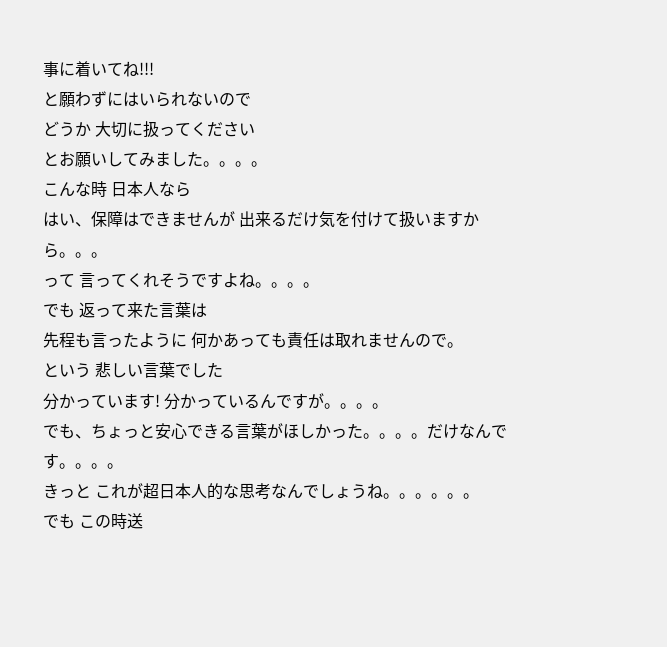事に着いてね!!!
と願わずにはいられないので
どうか 大切に扱ってください
とお願いしてみました。。。。
こんな時 日本人なら
はい、保障はできませんが 出来るだけ気を付けて扱いますから。。。
って 言ってくれそうですよね。。。。
でも 返って来た言葉は
先程も言ったように 何かあっても責任は取れませんので。
という 悲しい言葉でした
分かっています! 分かっているんですが。。。。
でも、ちょっと安心できる言葉がほしかった。。。。だけなんです。。。。
きっと これが超日本人的な思考なんでしょうね。。。。。。
でも この時送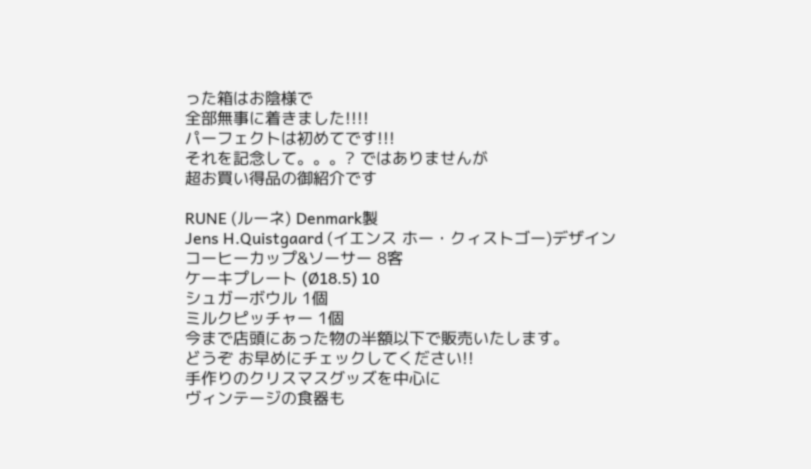った箱はお陰様で
全部無事に着きました!!!!
パーフェクトは初めてです!!!
それを記念して。。。? ではありませんが
超お買い得品の御紹介です

RUNE (ルーネ) Denmark製
Jens H.Quistgaard (イエンス ホー・クィストゴー)デザイン
コーヒーカップ&ソーサー 8客
ケーキプレート (Ø18.5) 10
シュガーボウル 1個
ミルクピッチャー 1個
今まで店頭にあった物の半額以下で販売いたします。
どうぞ お早めにチェックしてください!!
手作りのクリスマスグッズを中心に
ヴィンテージの食器も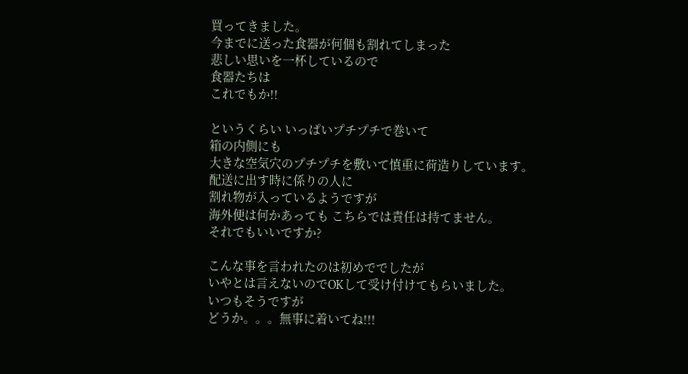買ってきました。
今までに送った食器が何個も割れてしまった
悲しい思いを一杯しているので
食器たちは
これでもか!!

というくらい いっぱいプチプチで巻いて
箱の内側にも
大きな空気穴のプチプチを敷いて慎重に荷造りしています。
配送に出す時に係りの人に
割れ物が入っているようですが
海外便は何かあっても こちらでは責任は持てません。
それでもいいですか?

こんな事を言われたのは初めででしたが
いやとは言えないのでOKして受け付けてもらいました。
いつもそうですが
どうか。。。無事に着いてね!!!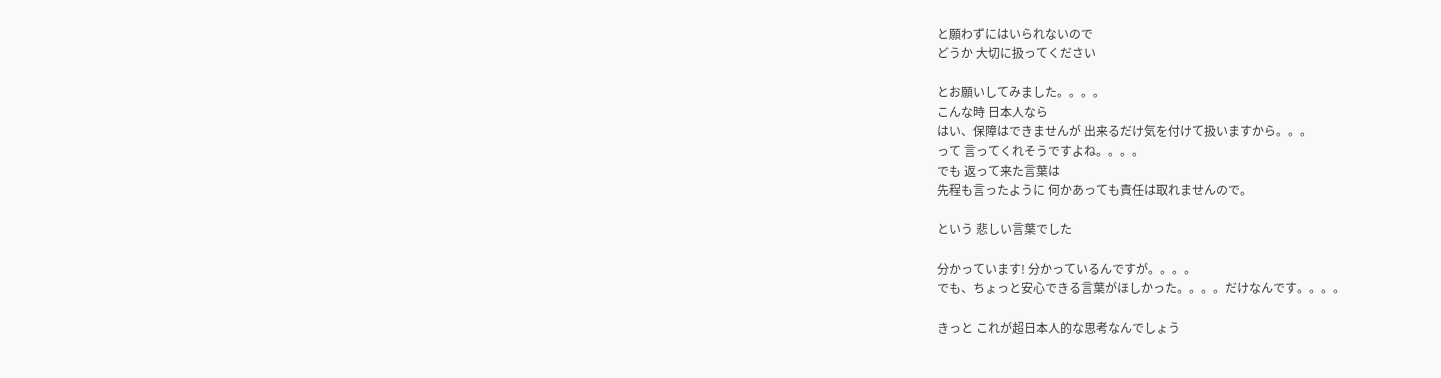と願わずにはいられないので
どうか 大切に扱ってください

とお願いしてみました。。。。
こんな時 日本人なら
はい、保障はできませんが 出来るだけ気を付けて扱いますから。。。
って 言ってくれそうですよね。。。。
でも 返って来た言葉は
先程も言ったように 何かあっても責任は取れませんので。

という 悲しい言葉でした

分かっています! 分かっているんですが。。。。
でも、ちょっと安心できる言葉がほしかった。。。。だけなんです。。。。

きっと これが超日本人的な思考なんでしょう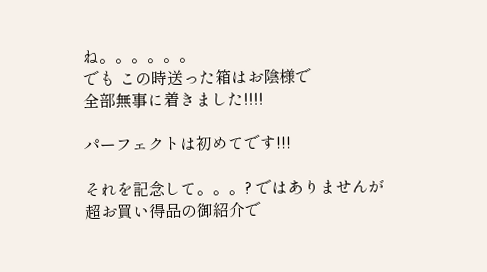ね。。。。。。
でも この時送った箱はお陰様で
全部無事に着きました!!!!

パーフェクトは初めてです!!!

それを記念して。。。? ではありませんが
超お買い得品の御紹介で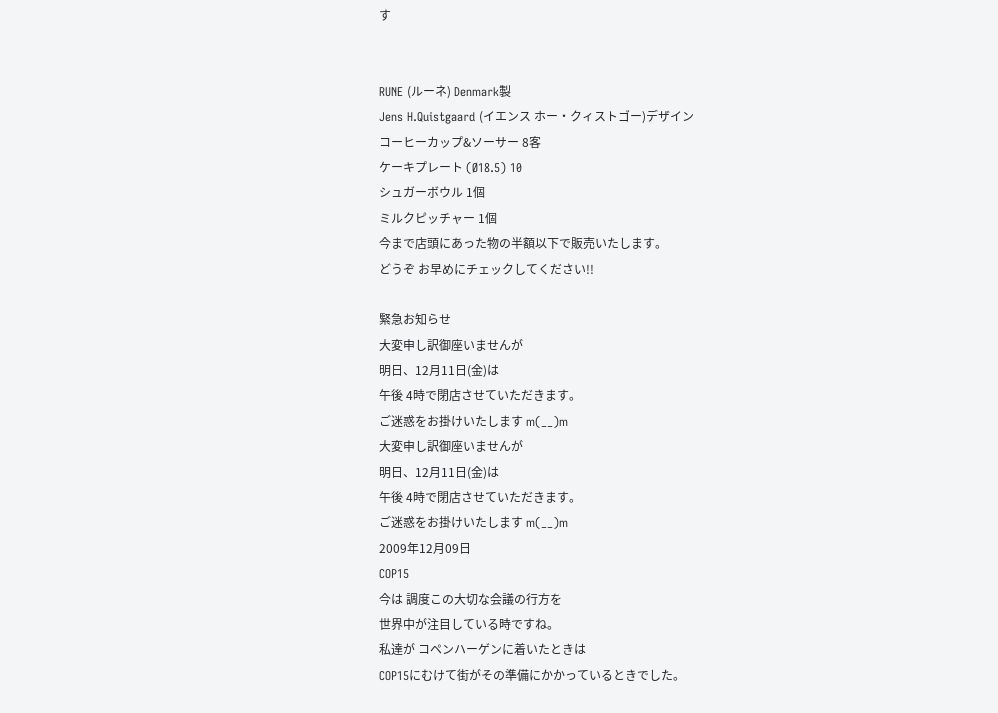す


RUNE (ルーネ) Denmark製
Jens H.Quistgaard (イエンス ホー・クィストゴー)デザイン
コーヒーカップ&ソーサー 8客
ケーキプレート (Ø18.5) 10
シュガーボウル 1個
ミルクピッチャー 1個
今まで店頭にあった物の半額以下で販売いたします。
どうぞ お早めにチェックしてください!!

緊急お知らせ
大変申し訳御座いませんが
明日、12月11日(金)は
午後 4時で閉店させていただきます。
ご迷惑をお掛けいたします m(__)m
大変申し訳御座いませんが
明日、12月11日(金)は
午後 4時で閉店させていただきます。
ご迷惑をお掛けいたします m(__)m
2009年12月09日
COP15
今は 調度この大切な会議の行方を
世界中が注目している時ですね。
私達が コペンハーゲンに着いたときは
COP15にむけて街がその準備にかかっているときでした。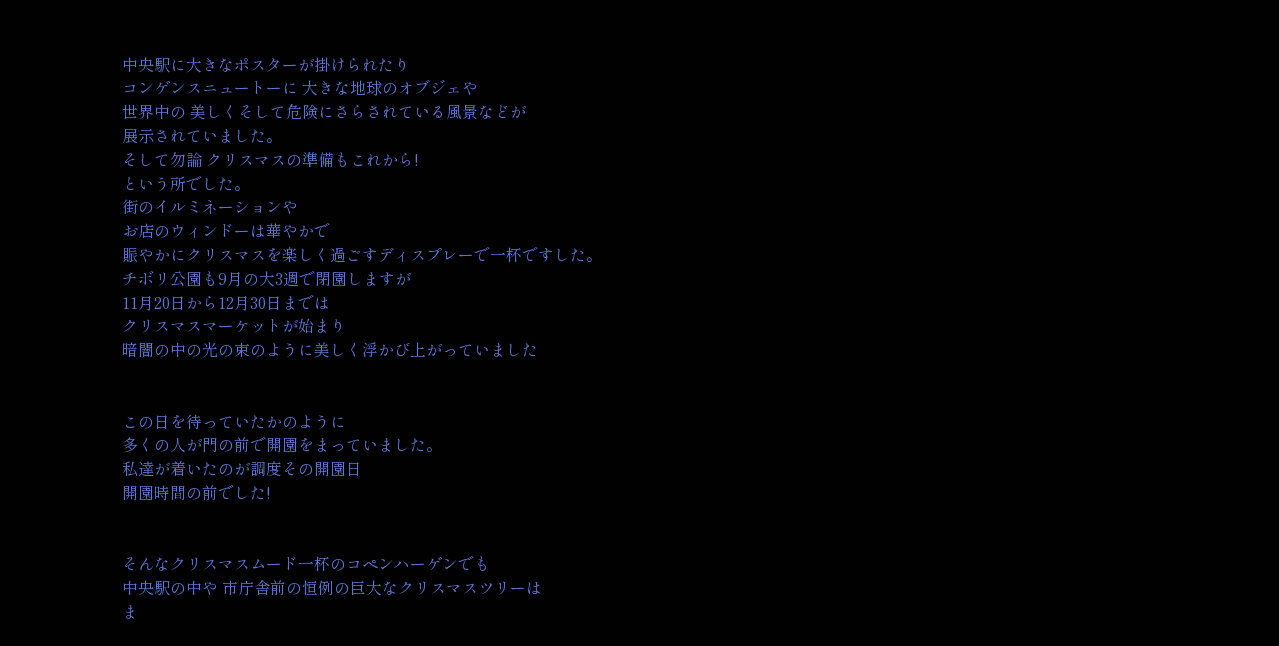中央駅に大きなポスターが掛けられたり
コンゲンスニュートーに 大きな地球のオブジェや
世界中の 美しくそして危険にさらされている風景などが
展示されていました。
そして勿論 クリスマスの準備もこれから!
という所でした。
街のイルミネーションや
お店のウィンドーは華やかで
賑やかにクリスマスを楽しく過ごすディスプレーで一杯ですした。
チボリ公園も9月の大3週で閉園しますが
11月20日から12月30日までは
クリスマスマーケットが始まり
暗闇の中の光の束のように美しく浮かび上がっていました


この日を待っていたかのように
多くの人が門の前で開園をまっていました。
私達が着いたのが調度その開園日
開園時間の前でした!


そんなクリスマスムード一杯のコペンハーゲンでも
中央駅の中や 市庁舎前の恒例の巨大なクリスマスツリーは
ま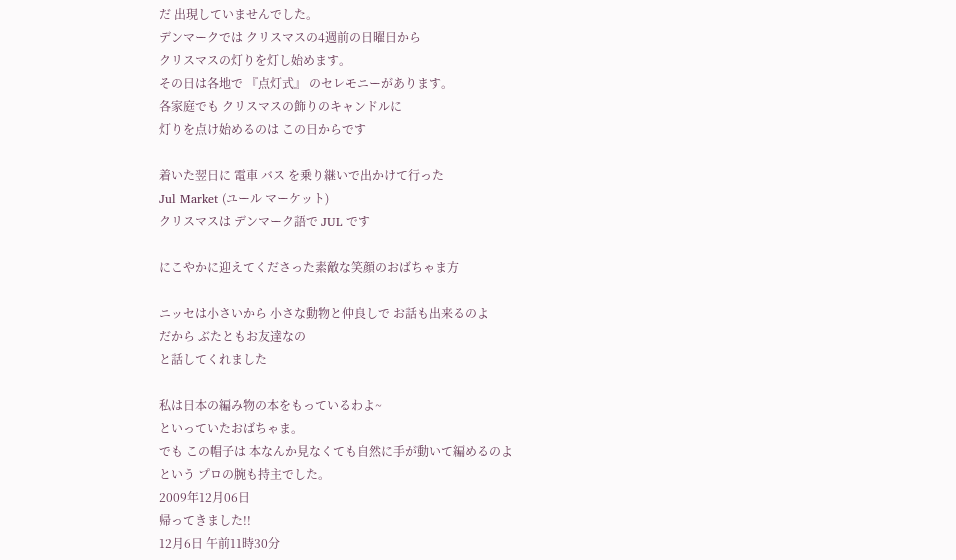だ 出現していませんでした。
デンマークでは クリスマスの4週前の日曜日から
クリスマスの灯りを灯し始めます。
その日は各地で 『点灯式』 のセレモニーがあります。
各家庭でも クリスマスの飾りのキャンドルに
灯りを点け始めるのは この日からです

着いた翌日に 電車 バス を乗り継いで出かけて行った
Jul Market (ユール マーケット)
クリスマスは デンマーク語で JUL です

にこやかに迎えてくださった素敵な笑顔のおばちゃま方

ニッセは小さいから 小さな動物と仲良しで お話も出来るのよ
だから ぶたともお友達なの
と話してくれました

私は日本の編み物の本をもっているわよ~
といっていたおばちゃま。
でも この帽子は 本なんか見なくても自然に手が動いて編めるのよ
という プロの腕も持主でした。
2009年12月06日
帰ってきました!!
12月6日 午前11時30分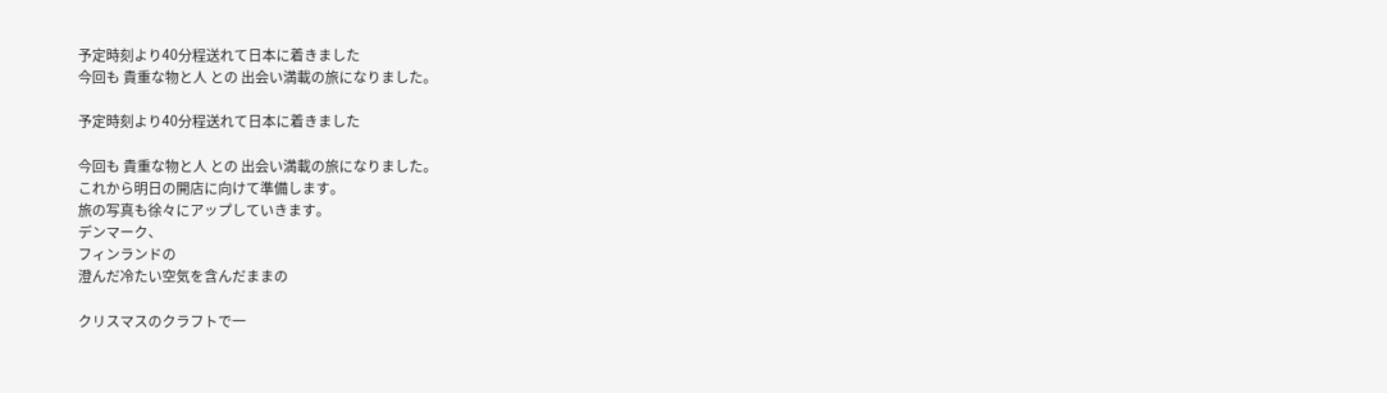予定時刻より40分程送れて日本に着きました
今回も 貴重な物と人 との 出会い満載の旅になりました。

予定時刻より40分程送れて日本に着きました

今回も 貴重な物と人 との 出会い満載の旅になりました。
これから明日の開店に向けて準備します。
旅の写真も徐々にアップしていきます。
デンマーク、
フィンランドの
澄んだ冷たい空気を含んだままの

クリスマスのクラフトで一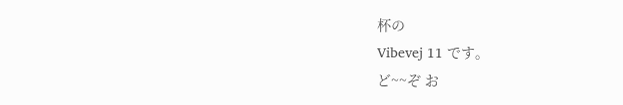杯の
Vibevej 11 です。
ど~~ぞ お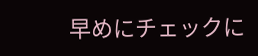早めにチェックに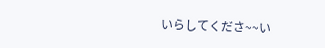いらしてくださ~~い